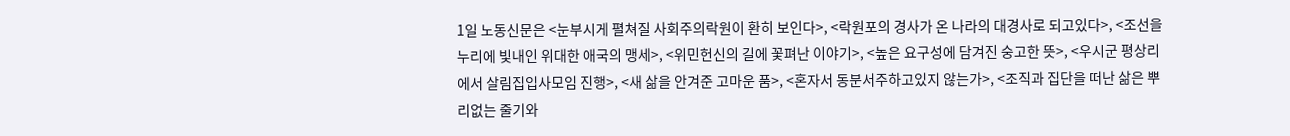1일 노동신문은 <눈부시게 펼쳐질 사회주의락원이 환히 보인다>, <락원포의 경사가 온 나라의 대경사로 되고있다>, <조선을 누리에 빛내인 위대한 애국의 맹세>, <위민헌신의 길에 꽃펴난 이야기>, <높은 요구성에 담겨진 숭고한 뜻>, <우시군 평상리에서 살림집입사모임 진행>, <새 삶을 안겨준 고마운 품>, <혼자서 동분서주하고있지 않는가>, <조직과 집단을 떠난 삶은 뿌리없는 줄기와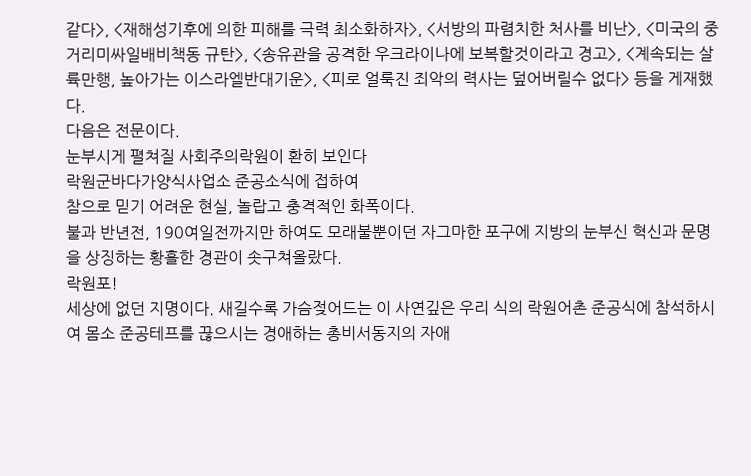같다>, <재해성기후에 의한 피해를 극력 최소화하자>, <서방의 파렴치한 처사를 비난>, <미국의 중거리미싸일배비책동 규탄>, <송유관을 공격한 우크라이나에 보복할것이라고 경고>, <계속되는 살륙만행, 높아가는 이스라엘반대기운>, <피로 얼룩진 죄악의 력사는 덮어버릴수 없다> 등을 게재했다.
다음은 전문이다.
눈부시게 펼쳐질 사회주의락원이 환히 보인다
락원군바다가양식사업소 준공소식에 접하여
참으로 믿기 어려운 현실, 놀랍고 충격적인 화폭이다.
불과 반년전, 190여일전까지만 하여도 모래불뿐이던 자그마한 포구에 지방의 눈부신 혁신과 문명을 상징하는 황홀한 경관이 솟구쳐올랐다.
락원포!
세상에 없던 지명이다. 새길수록 가슴젖어드는 이 사연깊은 우리 식의 락원어촌 준공식에 참석하시여 몸소 준공테프를 끊으시는 경애하는 총비서동지의 자애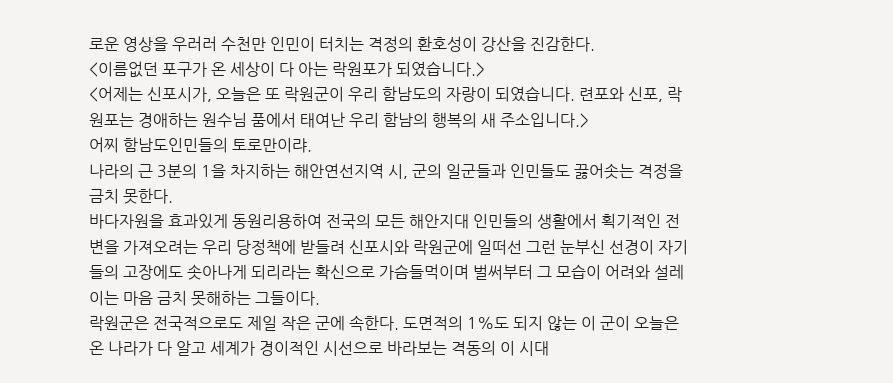로운 영상을 우러러 수천만 인민이 터치는 격정의 환호성이 강산을 진감한다.
<이름없던 포구가 온 세상이 다 아는 락원포가 되였습니다.>
<어제는 신포시가, 오늘은 또 락원군이 우리 함남도의 자랑이 되였습니다. 련포와 신포, 락원포는 경애하는 원수님 품에서 태여난 우리 함남의 행복의 새 주소입니다.>
어찌 함남도인민들의 토로만이랴.
나라의 근 3분의 1을 차지하는 해안연선지역 시, 군의 일군들과 인민들도 끓어솟는 격정을 금치 못한다.
바다자원을 효과있게 동원리용하여 전국의 모든 해안지대 인민들의 생활에서 획기적인 전변을 가져오려는 우리 당정책에 받들려 신포시와 락원군에 일떠선 그런 눈부신 선경이 자기들의 고장에도 솟아나게 되리라는 확신으로 가슴들먹이며 벌써부터 그 모습이 어려와 설레이는 마음 금치 못해하는 그들이다.
락원군은 전국적으로도 제일 작은 군에 속한다. 도면적의 1%도 되지 않는 이 군이 오늘은 온 나라가 다 알고 세계가 경이적인 시선으로 바라보는 격동의 이 시대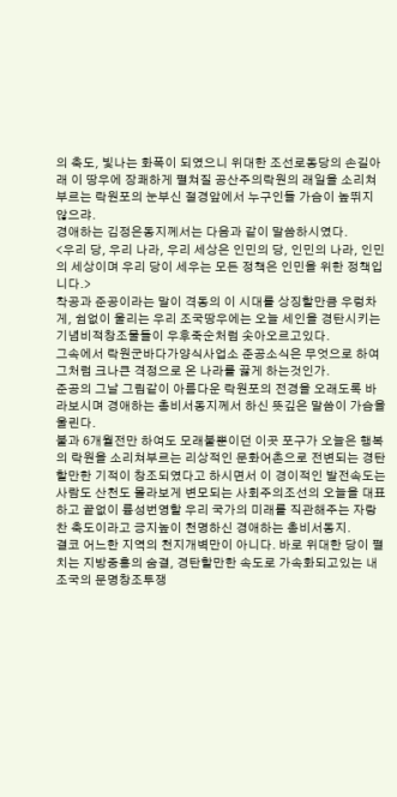의 축도, 빛나는 화폭이 되였으니 위대한 조선로동당의 손길아래 이 땅우에 장쾌하게 펼쳐질 공산주의락원의 래일을 소리쳐부르는 락원포의 눈부신 절경앞에서 누구인들 가슴이 높뛰지 않으랴.
경애하는 김정은동지께서는 다음과 같이 말씀하시였다.
<우리 당, 우리 나라, 우리 세상은 인민의 당, 인민의 나라, 인민의 세상이며 우리 당이 세우는 모든 정책은 인민을 위한 정책입니다.>
착공과 준공이라는 말이 격동의 이 시대를 상징할만큼 우렁차게, 쉼없이 울리는 우리 조국땅우에는 오늘 세인을 경탄시키는 기념비적창조물들이 우후죽순처럼 솟아오르고있다.
그속에서 락원군바다가양식사업소 준공소식은 무엇으로 하여 그처럼 크나큰 격정으로 온 나라를 끓게 하는것인가.
준공의 그날 그림같이 아름다운 락원포의 전경을 오래도록 바라보시며 경애하는 총비서동지께서 하신 뜻깊은 말씀이 가슴을 울린다.
불과 6개월전만 하여도 모래불뿐이던 이곳 포구가 오늘은 행복의 락원을 소리쳐부르는 리상적인 문화어촌으로 전변되는 경탄할만한 기적이 창조되였다고 하시면서 이 경이적인 발전속도는 사람도 산천도 몰라보게 변모되는 사회주의조선의 오늘을 대표하고 끝없이 륭성번영할 우리 국가의 미래를 직관해주는 자랑찬 축도이라고 긍지높이 천명하신 경애하는 총비서동지.
결코 어느한 지역의 천지개벽만이 아니다. 바로 위대한 당이 펼치는 지방중흥의 숨결, 경탄할만한 속도로 가속화되고있는 내 조국의 문명창조투쟁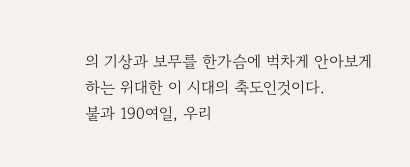의 기상과 보무를 한가슴에 벅차게 안아보게 하는 위대한 이 시대의 축도인것이다.
불과 190여일, 우리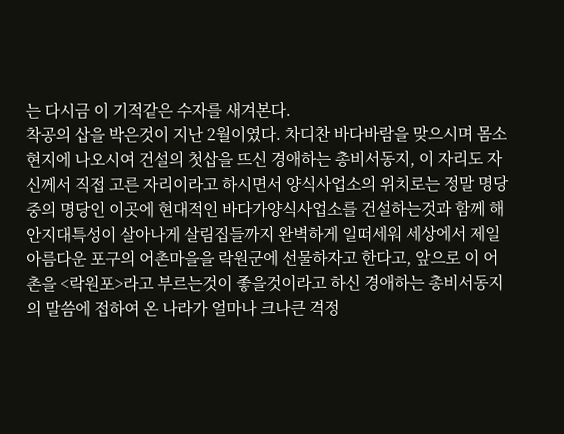는 다시금 이 기적같은 수자를 새겨본다.
착공의 삽을 박은것이 지난 2월이였다. 차디찬 바다바람을 맞으시며 몸소 현지에 나오시여 건설의 첫삽을 뜨신 경애하는 총비서동지, 이 자리도 자신께서 직접 고른 자리이라고 하시면서 양식사업소의 위치로는 정말 명당중의 명당인 이곳에 현대적인 바다가양식사업소를 건설하는것과 함께 해안지대특성이 살아나게 살림집들까지 완벽하게 일떠세워 세상에서 제일 아름다운 포구의 어촌마을을 락원군에 선물하자고 한다고, 앞으로 이 어촌을 <락원포>라고 부르는것이 좋을것이라고 하신 경애하는 총비서동지의 말씀에 접하여 온 나라가 얼마나 크나큰 격정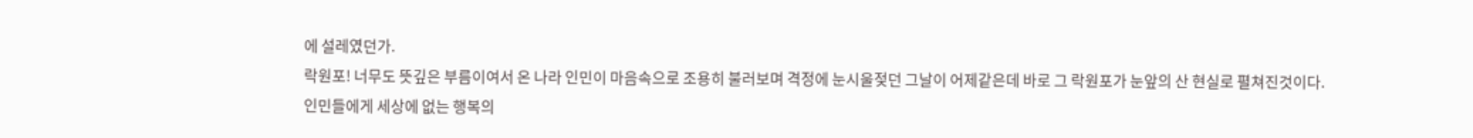에 설레였던가.
락원포! 너무도 뜻깊은 부름이여서 온 나라 인민이 마음속으로 조용히 불러보며 격정에 눈시울젖던 그날이 어제같은데 바로 그 락원포가 눈앞의 산 현실로 펼쳐진것이다.
인민들에게 세상에 없는 행복의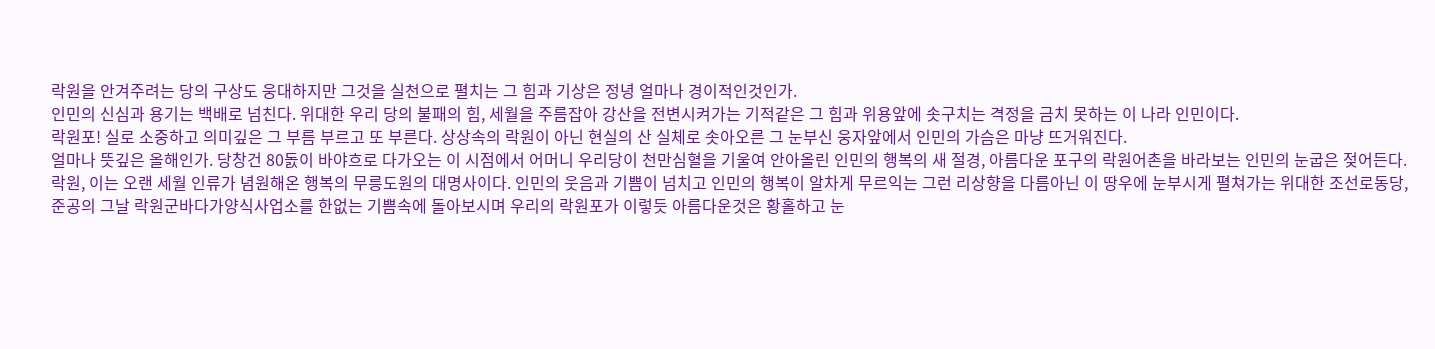락원을 안겨주려는 당의 구상도 웅대하지만 그것을 실천으로 펼치는 그 힘과 기상은 정녕 얼마나 경이적인것인가.
인민의 신심과 용기는 백배로 넘친다. 위대한 우리 당의 불패의 힘, 세월을 주름잡아 강산을 전변시켜가는 기적같은 그 힘과 위용앞에 솟구치는 격정을 금치 못하는 이 나라 인민이다.
락원포! 실로 소중하고 의미깊은 그 부름 부르고 또 부른다. 상상속의 락원이 아닌 현실의 산 실체로 솟아오른 그 눈부신 웅자앞에서 인민의 가슴은 마냥 뜨거워진다.
얼마나 뜻깊은 올해인가. 당창건 80돐이 바야흐로 다가오는 이 시점에서 어머니 우리당이 천만심혈을 기울여 안아올린 인민의 행복의 새 절경, 아름다운 포구의 락원어촌을 바라보는 인민의 눈굽은 젖어든다.
락원, 이는 오랜 세월 인류가 념원해온 행복의 무릉도원의 대명사이다. 인민의 웃음과 기쁨이 넘치고 인민의 행복이 알차게 무르익는 그런 리상향을 다름아닌 이 땅우에 눈부시게 펼쳐가는 위대한 조선로동당,
준공의 그날 락원군바다가양식사업소를 한없는 기쁨속에 돌아보시며 우리의 락원포가 이렇듯 아름다운것은 황홀하고 눈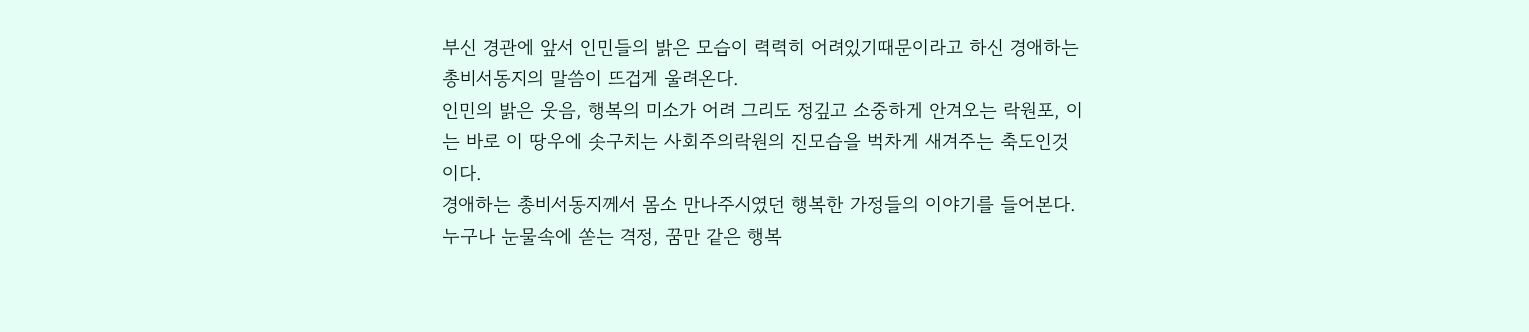부신 경관에 앞서 인민들의 밝은 모습이 력력히 어려있기때문이라고 하신 경애하는 총비서동지의 말씀이 뜨겁게 울려온다.
인민의 밝은 웃음, 행복의 미소가 어려 그리도 정깊고 소중하게 안겨오는 락원포, 이는 바로 이 땅우에 솟구치는 사회주의락원의 진모습을 벅차게 새겨주는 축도인것이다.
경애하는 총비서동지께서 몸소 만나주시였던 행복한 가정들의 이야기를 들어본다.
누구나 눈물속에 쏟는 격정, 꿈만 같은 행복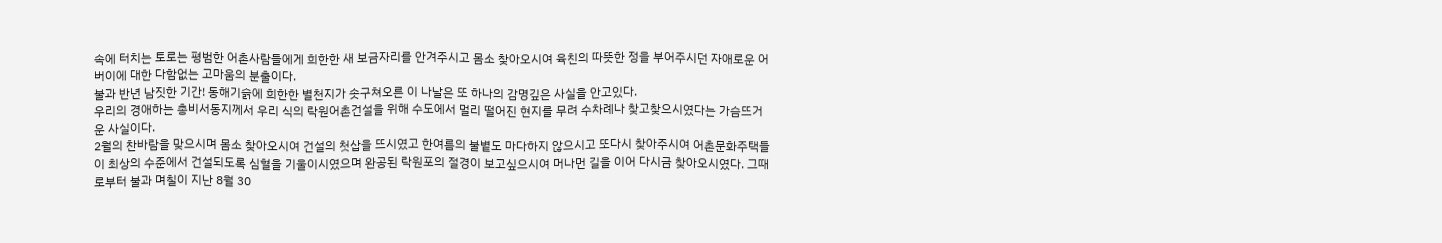속에 터치는 토로는 평범한 어촌사람들에게 희한한 새 보금자리를 안겨주시고 몸소 찾아오시여 육친의 따뜻한 정을 부어주시던 자애로운 어버이에 대한 다함없는 고마움의 분출이다.
불과 반년 남짓한 기간! 동해기슭에 희한한 별천지가 솟구쳐오른 이 나날은 또 하나의 감명깊은 사실을 안고있다.
우리의 경애하는 총비서동지께서 우리 식의 락원어촌건설을 위해 수도에서 멀리 떨어진 현지를 무려 수차례나 찾고찾으시였다는 가슴뜨거운 사실이다.
2월의 찬바람을 맞으시며 몸소 찾아오시여 건설의 첫삽을 뜨시였고 한여름의 불볕도 마다하지 않으시고 또다시 찾아주시여 어촌문화주택들이 최상의 수준에서 건설되도록 심혈을 기울이시였으며 완공된 락원포의 절경이 보고싶으시여 머나먼 길을 이어 다시금 찾아오시였다. 그때로부터 불과 며칠이 지난 8월 30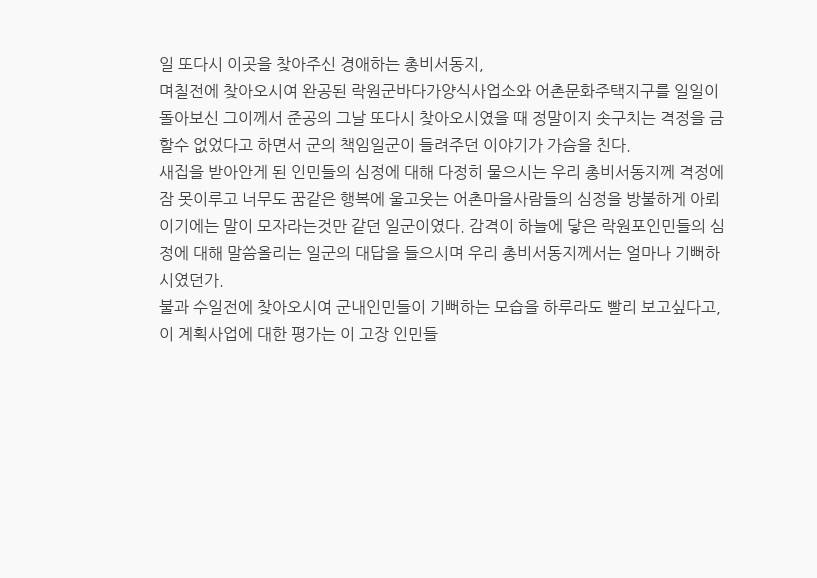일 또다시 이곳을 찾아주신 경애하는 총비서동지,
며칠전에 찾아오시여 완공된 락원군바다가양식사업소와 어촌문화주택지구를 일일이 돌아보신 그이께서 준공의 그날 또다시 찾아오시였을 때 정말이지 솟구치는 격정을 금할수 없었다고 하면서 군의 책임일군이 들려주던 이야기가 가슴을 친다.
새집을 받아안게 된 인민들의 심정에 대해 다정히 물으시는 우리 총비서동지께 격정에 잠 못이루고 너무도 꿈같은 행복에 울고웃는 어촌마을사람들의 심정을 방불하게 아뢰이기에는 말이 모자라는것만 같던 일군이였다. 감격이 하늘에 닿은 락원포인민들의 심정에 대해 말씀올리는 일군의 대답을 들으시며 우리 총비서동지께서는 얼마나 기뻐하시였던가.
불과 수일전에 찾아오시여 군내인민들이 기뻐하는 모습을 하루라도 빨리 보고싶다고, 이 계획사업에 대한 평가는 이 고장 인민들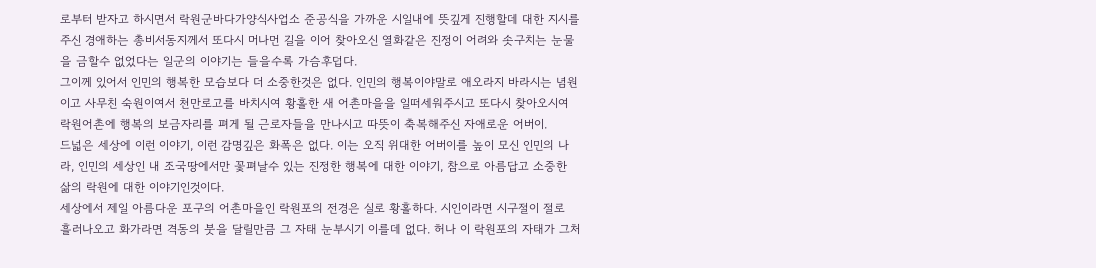로부터 받자고 하시면서 락원군바다가양식사업소 준공식을 가까운 시일내에 뜻깊게 진행할데 대한 지시를 주신 경애하는 총비서동지께서 또다시 머나먼 길을 이어 찾아오신 열화같은 진정이 어려와 솟구치는 눈물을 금할수 없었다는 일군의 이야기는 들을수록 가슴후덥다.
그이께 있어서 인민의 행복한 모습보다 더 소중한것은 없다. 인민의 행복이야말로 애오라지 바라시는 념원이고 사무친 숙원이여서 천만로고를 바치시여 황홀한 새 어촌마을을 일떠세워주시고 또다시 찾아오시여 락원어촌에 행복의 보금자리를 펴게 될 근로자들을 만나시고 따뜻이 축복해주신 자애로운 어버이.
드넓은 세상에 이런 이야기, 이런 감명깊은 화폭은 없다. 이는 오직 위대한 어버이를 높이 모신 인민의 나라, 인민의 세상인 내 조국땅에서만 꽃펴날수 있는 진정한 행복에 대한 이야기, 참으로 아름답고 소중한 삶의 락원에 대한 이야기인것이다.
세상에서 제일 아름다운 포구의 어촌마을인 락원포의 전경은 실로 황홀하다. 시인이라면 시구절이 절로 흘러나오고 화가라면 격동의 붓을 달릴만큼 그 자태 눈부시기 이를데 없다. 허나 이 락원포의 자태가 그처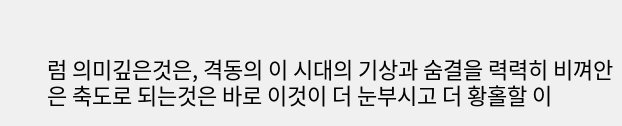럼 의미깊은것은, 격동의 이 시대의 기상과 숨결을 력력히 비껴안은 축도로 되는것은 바로 이것이 더 눈부시고 더 황홀할 이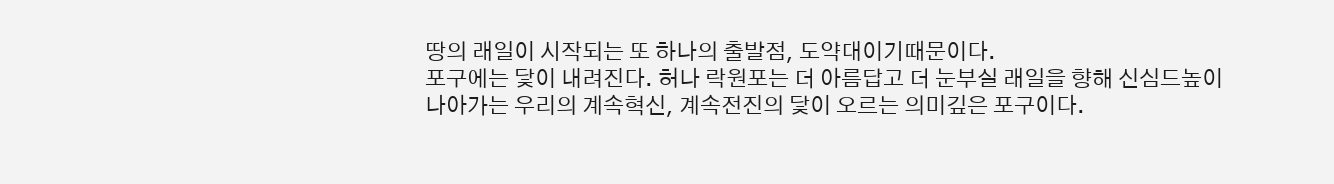땅의 래일이 시작되는 또 하나의 출발점, 도약대이기때문이다.
포구에는 닻이 내려진다. 허나 락원포는 더 아름답고 더 눈부실 래일을 향해 신심드높이 나아가는 우리의 계속혁신, 계속전진의 닻이 오르는 의미깊은 포구이다.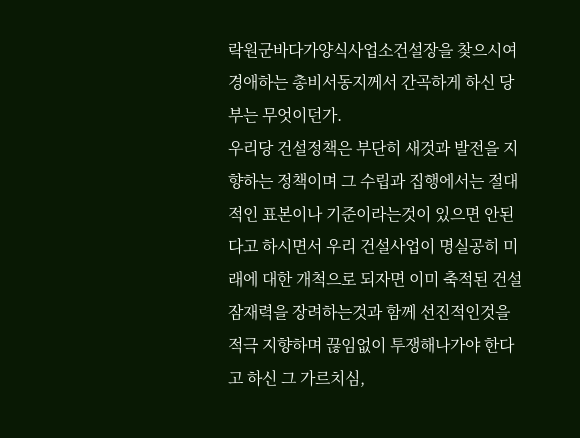락원군바다가양식사업소건설장을 찾으시여 경애하는 총비서동지께서 간곡하게 하신 당부는 무엇이던가.
우리당 건설정책은 부단히 새것과 발전을 지향하는 정책이며 그 수립과 집행에서는 절대적인 표본이나 기준이라는것이 있으면 안된다고 하시면서 우리 건설사업이 명실공히 미래에 대한 개척으로 되자면 이미 축적된 건설잠재력을 장려하는것과 함께 선진적인것을 적극 지향하며 끊임없이 투쟁해나가야 한다고 하신 그 가르치심,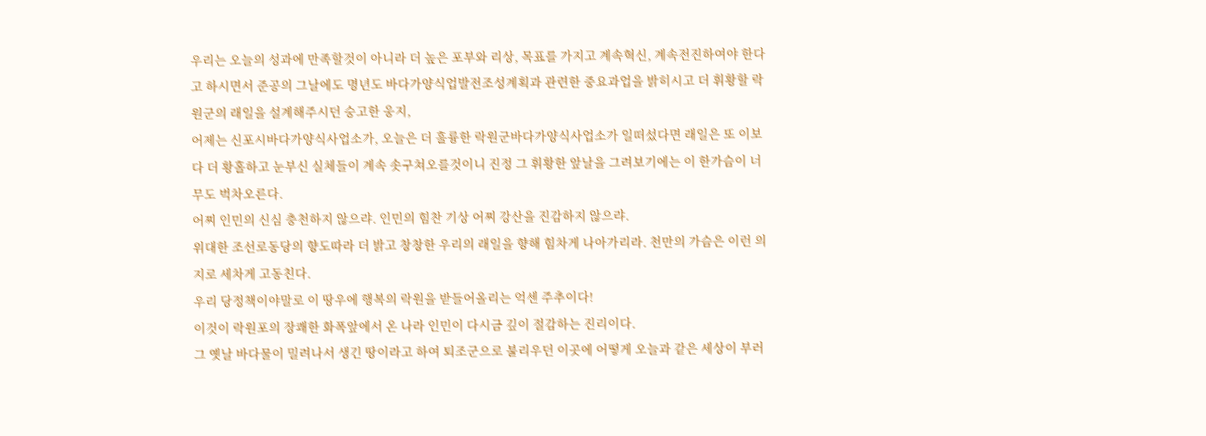우리는 오늘의 성과에 만족할것이 아니라 더 높은 포부와 리상, 목표를 가지고 계속혁신, 계속전진하여야 한다고 하시면서 준공의 그날에도 명년도 바다가양식업발전조성계획과 관련한 중요과업을 밝히시고 더 휘황할 락원군의 래일을 설계해주시던 숭고한 웅지,
어제는 신포시바다가양식사업소가, 오늘은 더 훌륭한 락원군바다가양식사업소가 일떠섰다면 래일은 또 이보다 더 황홀하고 눈부신 실체들이 계속 솟구쳐오를것이니 진정 그 휘황한 앞날을 그려보기에는 이 한가슴이 너무도 벅차오른다.
어찌 인민의 신심 충천하지 않으랴. 인민의 힘찬 기상 어찌 강산을 진감하지 않으랴.
위대한 조선로동당의 향도따라 더 밝고 창창한 우리의 래일을 향해 힘차게 나아가리라. 천만의 가슴은 이런 의지로 세차게 고동친다.
우리 당정책이야말로 이 땅우에 행복의 락원을 받들어올리는 억센 주추이다!
이것이 락원포의 장쾌한 화폭앞에서 온 나라 인민이 다시금 깊이 절감하는 진리이다.
그 옛날 바다물이 밀려나서 생긴 땅이라고 하여 퇴조군으로 불리우던 이곳에 어떻게 오늘과 같은 세상이 부러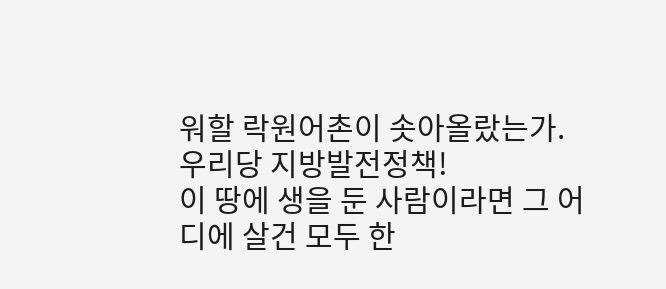워할 락원어촌이 솟아올랐는가.
우리당 지방발전정책!
이 땅에 생을 둔 사람이라면 그 어디에 살건 모두 한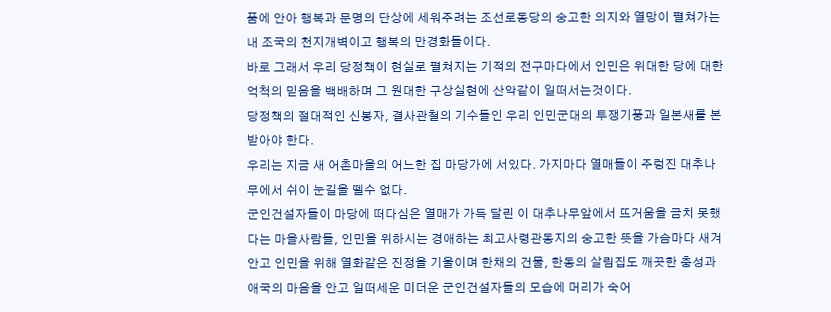품에 안아 행복과 문명의 단상에 세워주려는 조선로동당의 숭고한 의지와 열망이 펼쳐가는 내 조국의 천지개벽이고 행복의 만경화들이다.
바로 그래서 우리 당정책이 현실로 펼쳐지는 기적의 전구마다에서 인민은 위대한 당에 대한 억척의 믿음을 백배하며 그 원대한 구상실현에 산악같이 일떠서는것이다.
당정책의 절대적인 신봉자, 결사관철의 기수들인 우리 인민군대의 투쟁기풍과 일본새를 본받아야 한다.
우리는 지금 새 어촌마을의 어느한 집 마당가에 서있다. 가지마다 열매들이 주렁진 대추나무에서 쉬이 눈길을 뗄수 없다.
군인건설자들이 마당에 떠다심은 열매가 가득 달린 이 대추나무앞에서 뜨거움을 금치 못했다는 마을사람들, 인민을 위하시는 경애하는 최고사령관동지의 숭고한 뜻을 가슴마다 새겨안고 인민을 위해 열화같은 진정을 기울이며 한채의 건물, 한동의 살림집도 깨끗한 충성과 애국의 마음을 안고 일떠세운 미더운 군인건설자들의 모습에 머리가 숙어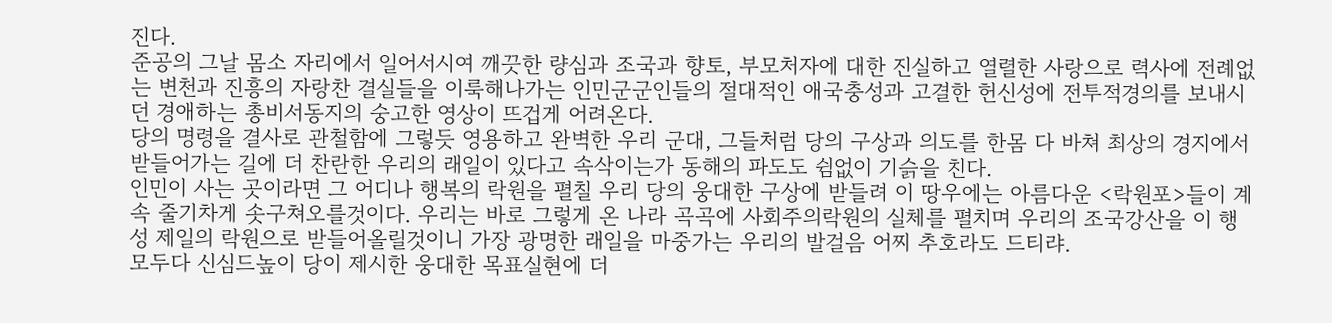진다.
준공의 그날 몸소 자리에서 일어서시여 깨끗한 량심과 조국과 향토, 부모처자에 대한 진실하고 열렬한 사랑으로 력사에 전례없는 변천과 진흥의 자랑찬 결실들을 이룩해나가는 인민군군인들의 절대적인 애국충성과 고결한 헌신성에 전투적경의를 보내시던 경애하는 총비서동지의 숭고한 영상이 뜨겁게 어려온다.
당의 명령을 결사로 관철함에 그렇듯 영용하고 완벽한 우리 군대, 그들처럼 당의 구상과 의도를 한몸 다 바쳐 최상의 경지에서 받들어가는 길에 더 찬란한 우리의 래일이 있다고 속삭이는가 동해의 파도도 쉼없이 기슭을 친다.
인민이 사는 곳이라면 그 어디나 행복의 락원을 펼칠 우리 당의 웅대한 구상에 받들려 이 땅우에는 아름다운 <락원포>들이 계속 줄기차게 솟구쳐오를것이다. 우리는 바로 그렇게 온 나라 곡곡에 사회주의락원의 실체를 펼치며 우리의 조국강산을 이 행성 제일의 락원으로 받들어올릴것이니 가장 광명한 래일을 마중가는 우리의 발걸음 어찌 추호라도 드티랴.
모두다 신심드높이 당이 제시한 웅대한 목표실현에 더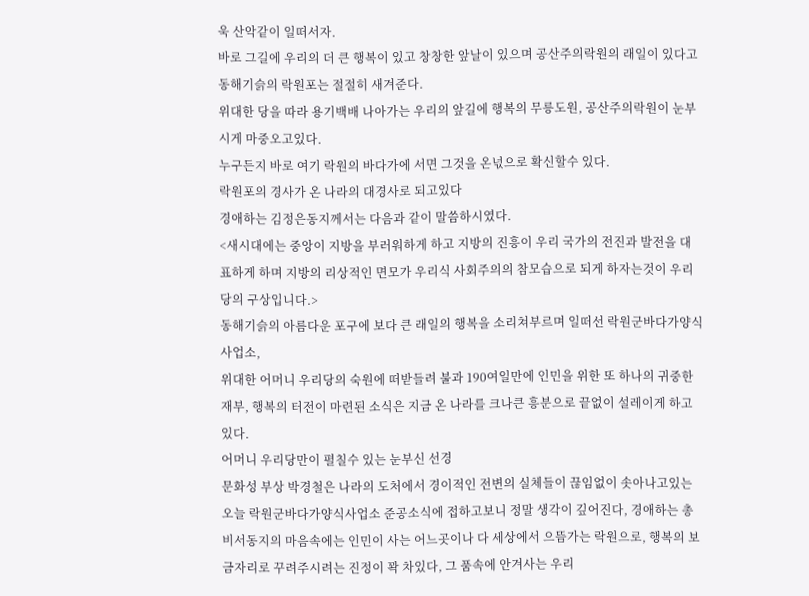욱 산악같이 일떠서자.
바로 그길에 우리의 더 큰 행복이 있고 창창한 앞날이 있으며 공산주의락원의 래일이 있다고 동해기슭의 락원포는 절절히 새겨준다.
위대한 당을 따라 용기백배 나아가는 우리의 앞길에 행복의 무릉도원, 공산주의락원이 눈부시게 마중오고있다.
누구든지 바로 여기 락원의 바다가에 서면 그것을 온넋으로 확신할수 있다.
락원포의 경사가 온 나라의 대경사로 되고있다
경애하는 김정은동지께서는 다음과 같이 말씀하시였다.
<새시대에는 중앙이 지방을 부러워하게 하고 지방의 진흥이 우리 국가의 전진과 발전을 대표하게 하며 지방의 리상적인 면모가 우리식 사회주의의 참모습으로 되게 하자는것이 우리 당의 구상입니다.>
동해기슭의 아름다운 포구에 보다 큰 래일의 행복을 소리쳐부르며 일떠선 락원군바다가양식사업소,
위대한 어머니 우리당의 숙원에 떠받들려 불과 190여일만에 인민을 위한 또 하나의 귀중한 재부, 행복의 터전이 마련된 소식은 지금 온 나라를 크나큰 흥분으로 끝없이 설레이게 하고있다.
어머니 우리당만이 펼칠수 있는 눈부신 선경
문화성 부상 박경철은 나라의 도처에서 경이적인 전변의 실체들이 끊임없이 솟아나고있는 오늘 락원군바다가양식사업소 준공소식에 접하고보니 정말 생각이 깊어진다, 경애하는 총비서동지의 마음속에는 인민이 사는 어느곳이나 다 세상에서 으뜸가는 락원으로, 행복의 보금자리로 꾸려주시려는 진정이 꽉 차있다, 그 품속에 안겨사는 우리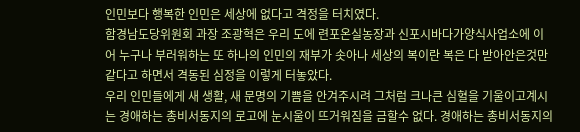인민보다 행복한 인민은 세상에 없다고 격정을 터치였다.
함경남도당위원회 과장 조광혁은 우리 도에 련포온실농장과 신포시바다가양식사업소에 이어 누구나 부러워하는 또 하나의 인민의 재부가 솟아나 세상의 복이란 복은 다 받아안은것만 같다고 하면서 격동된 심정을 이렇게 터놓았다.
우리 인민들에게 새 생활, 새 문명의 기쁨을 안겨주시려 그처럼 크나큰 심혈을 기울이고계시는 경애하는 총비서동지의 로고에 눈시울이 뜨거워짐을 금할수 없다. 경애하는 총비서동지의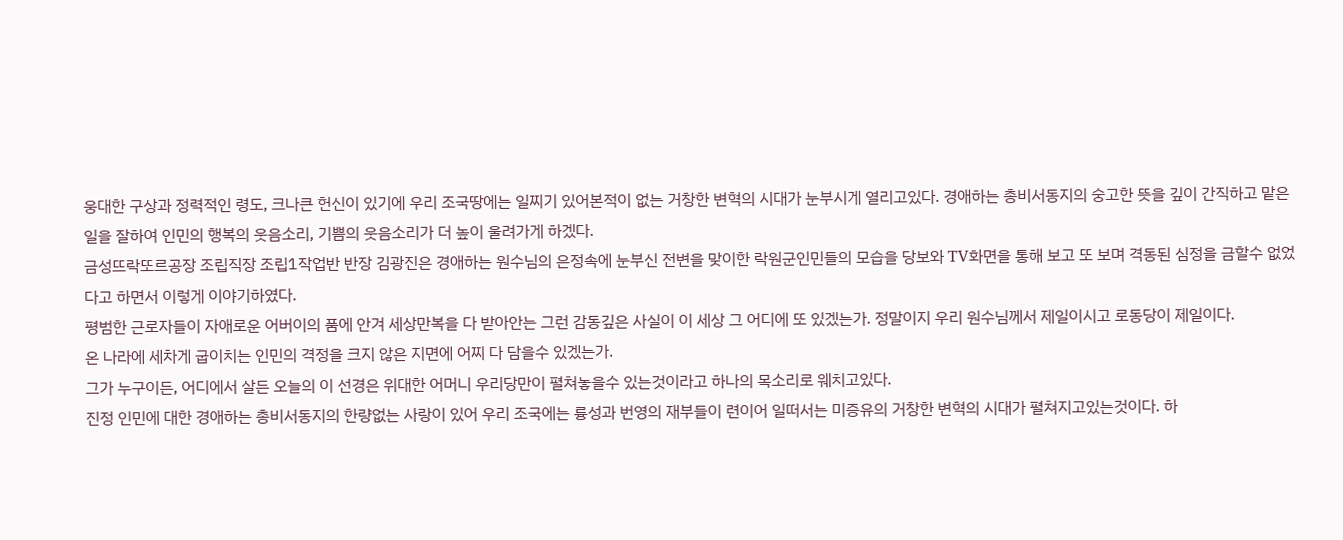웅대한 구상과 정력적인 령도, 크나큰 헌신이 있기에 우리 조국땅에는 일찌기 있어본적이 없는 거창한 변혁의 시대가 눈부시게 열리고있다. 경애하는 총비서동지의 숭고한 뜻을 깊이 간직하고 맡은 일을 잘하여 인민의 행복의 웃음소리, 기쁨의 웃음소리가 더 높이 울려가게 하겠다.
금성뜨락또르공장 조립직장 조립1작업반 반장 김광진은 경애하는 원수님의 은정속에 눈부신 전변을 맞이한 락원군인민들의 모습을 당보와 TV화면을 통해 보고 또 보며 격동된 심정을 금할수 없었다고 하면서 이렇게 이야기하였다.
평범한 근로자들이 자애로운 어버이의 품에 안겨 세상만복을 다 받아안는 그런 감동깊은 사실이 이 세상 그 어디에 또 있겠는가. 정말이지 우리 원수님께서 제일이시고 로동당이 제일이다.
온 나라에 세차게 굽이치는 인민의 격정을 크지 않은 지면에 어찌 다 담을수 있겠는가.
그가 누구이든, 어디에서 살든 오늘의 이 선경은 위대한 어머니 우리당만이 펼쳐놓을수 있는것이라고 하나의 목소리로 웨치고있다.
진정 인민에 대한 경애하는 총비서동지의 한량없는 사랑이 있어 우리 조국에는 륭성과 번영의 재부들이 련이어 일떠서는 미증유의 거창한 변혁의 시대가 펼쳐지고있는것이다. 하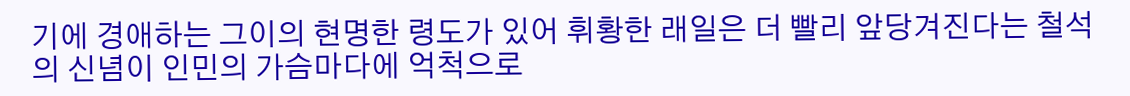기에 경애하는 그이의 현명한 령도가 있어 휘황한 래일은 더 빨리 앞당겨진다는 철석의 신념이 인민의 가슴마다에 억척으로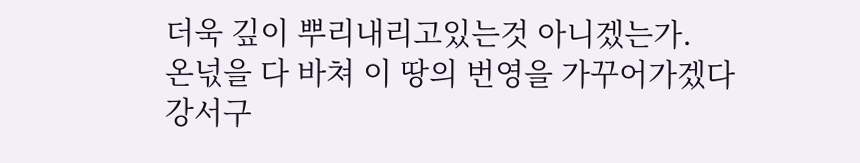더욱 깊이 뿌리내리고있는것 아니겠는가.
온넋을 다 바쳐 이 땅의 번영을 가꾸어가겠다
강서구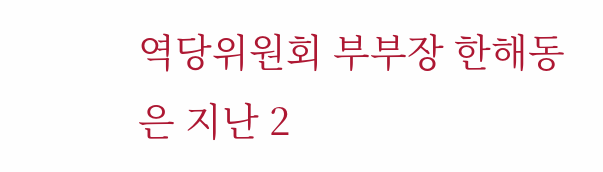역당위원회 부부장 한해동은 지난 2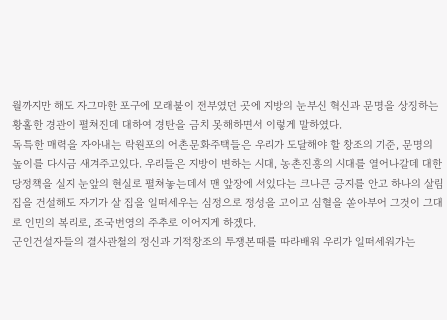월까지만 해도 자그마한 포구에 모래불이 전부였던 곳에 지방의 눈부신 혁신과 문명을 상징하는 황홀한 경관이 펼쳐진데 대하여 경탄을 금치 못해하면서 이렇게 말하였다.
독특한 매력을 자아내는 락원포의 어촌문화주택들은 우리가 도달해야 할 창조의 기준, 문명의 높이를 다시금 새겨주고있다. 우리들은 지방이 변하는 시대, 농촌진흥의 시대를 열어나갈데 대한 당정책을 실지 눈앞의 현실로 펼쳐놓는데서 맨 앞장에 서있다는 크나큰 긍지를 안고 하나의 살림집을 건설해도 자기가 살 집을 일떠세우는 심정으로 정성을 고이고 심혈을 쏟아부어 그것이 그대로 인민의 복리로, 조국번영의 주추로 이어지게 하겠다.
군인건설자들의 결사관철의 정신과 기적창조의 투쟁본때를 따라배워 우리가 일떠세워가는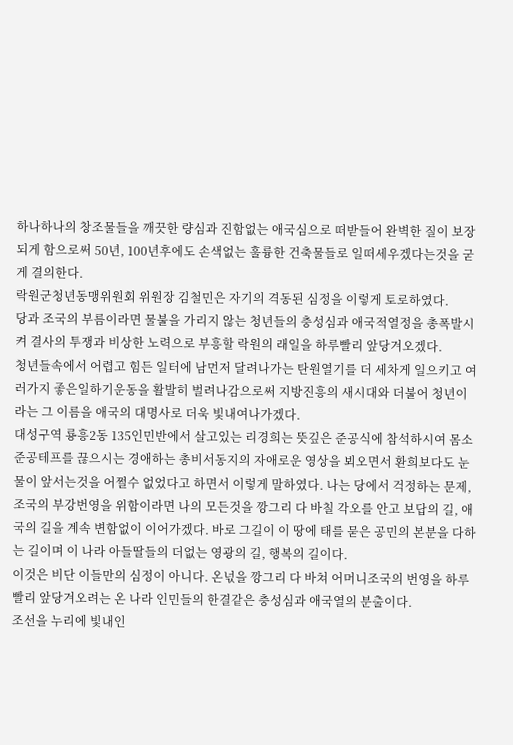하나하나의 창조물들을 깨끗한 량심과 진함없는 애국심으로 떠받들어 완벽한 질이 보장되게 함으로써 50년, 100년후에도 손색없는 훌륭한 건축물들로 일떠세우겠다는것을 굳게 결의한다.
락원군청년동맹위원회 위원장 김철민은 자기의 격동된 심정을 이렇게 토로하였다.
당과 조국의 부름이라면 물불을 가리지 않는 청년들의 충성심과 애국적열정을 총폭발시켜 결사의 투쟁과 비상한 노력으로 부흥할 락원의 래일을 하루빨리 앞당겨오겠다.
청년들속에서 어렵고 힘든 일터에 남먼저 달려나가는 탄원열기를 더 세차게 일으키고 여러가지 좋은일하기운동을 활발히 벌려나감으로써 지방진흥의 새시대와 더불어 청년이라는 그 이름을 애국의 대명사로 더욱 빛내여나가겠다.
대성구역 룡흥2동 135인민반에서 살고있는 리경희는 뜻깊은 준공식에 참석하시여 몸소 준공테프를 끊으시는 경애하는 총비서동지의 자애로운 영상을 뵈오면서 환희보다도 눈물이 앞서는것을 어쩔수 없었다고 하면서 이렇게 말하였다. 나는 당에서 걱정하는 문제, 조국의 부강번영을 위함이라면 나의 모든것을 깡그리 다 바칠 각오를 안고 보답의 길, 애국의 길을 계속 변함없이 이어가겠다. 바로 그길이 이 땅에 태를 묻은 공민의 본분을 다하는 길이며 이 나라 아들딸들의 더없는 영광의 길, 행복의 길이다.
이것은 비단 이들만의 심정이 아니다. 온넋을 깡그리 다 바쳐 어머니조국의 번영을 하루빨리 앞당겨오려는 온 나라 인민들의 한결같은 충성심과 애국열의 분출이다.
조선을 누리에 빛내인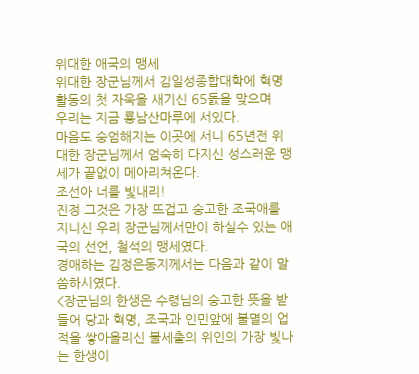위대한 애국의 맹세
위대한 장군님께서 김일성종합대학에 혁명활동의 첫 자욱을 새기신 65돐을 맞으며
우리는 지금 룡남산마루에 서있다.
마음도 숭엄해지는 이곳에 서니 65년전 위대한 장군님께서 엄숙히 다지신 성스러운 맹세가 끝없이 메아리쳐온다.
조선아 너를 빛내리!
진정 그것은 가장 뜨겁고 숭고한 조국애를 지니신 우리 장군님께서만이 하실수 있는 애국의 선언, 철석의 맹세였다.
경애하는 김정은동지께서는 다음과 같이 말씀하시였다.
<장군님의 한생은 수령님의 숭고한 뜻을 받들어 당과 혁명, 조국과 인민앞에 불멸의 업적을 쌓아올리신 불세출의 위인의 가장 빛나는 한생이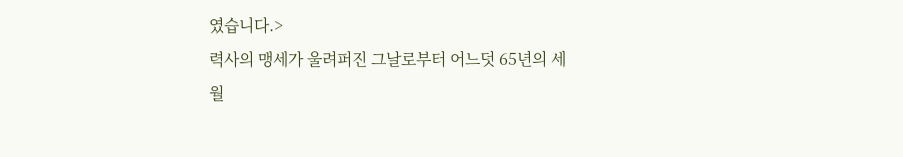였습니다.>
력사의 맹세가 울려퍼진 그날로부터 어느덧 65년의 세월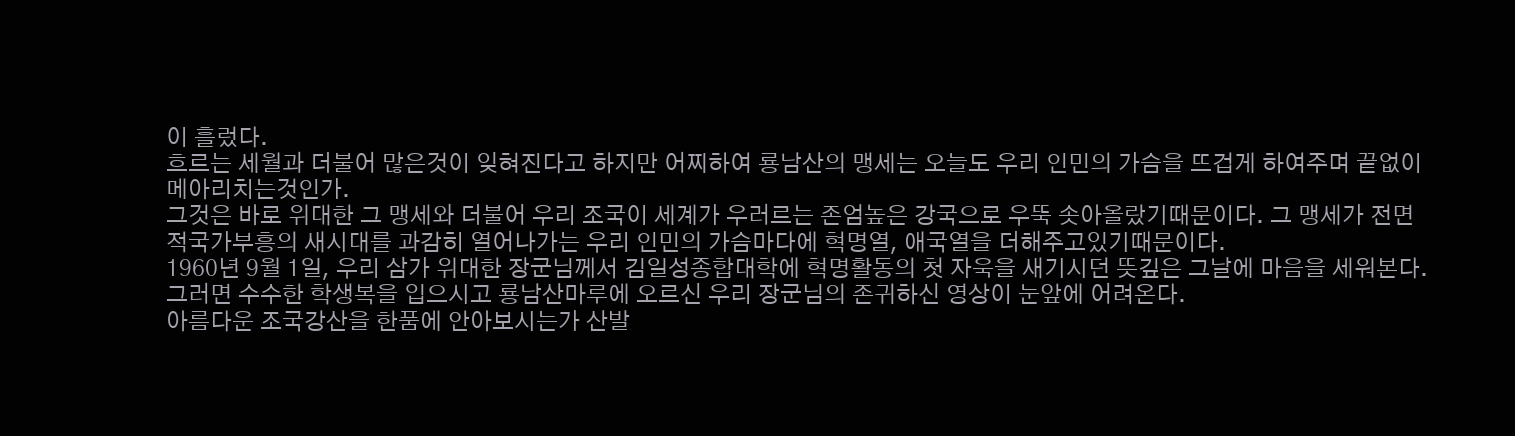이 흘렀다.
흐르는 세월과 더불어 많은것이 잊혀진다고 하지만 어찌하여 룡남산의 맹세는 오늘도 우리 인민의 가슴을 뜨겁게 하여주며 끝없이 메아리치는것인가.
그것은 바로 위대한 그 맹세와 더불어 우리 조국이 세계가 우러르는 존엄높은 강국으로 우뚝 솟아올랐기때문이다. 그 맹세가 전면적국가부흥의 새시대를 과감히 열어나가는 우리 인민의 가슴마다에 혁명열, 애국열을 더해주고있기때문이다.
1960년 9월 1일, 우리 삼가 위대한 장군님께서 김일성종합대학에 혁명활동의 첫 자욱을 새기시던 뜻깊은 그날에 마음을 세워본다.
그러면 수수한 학생복을 입으시고 룡남산마루에 오르신 우리 장군님의 존귀하신 영상이 눈앞에 어려온다.
아름다운 조국강산을 한품에 안아보시는가 산발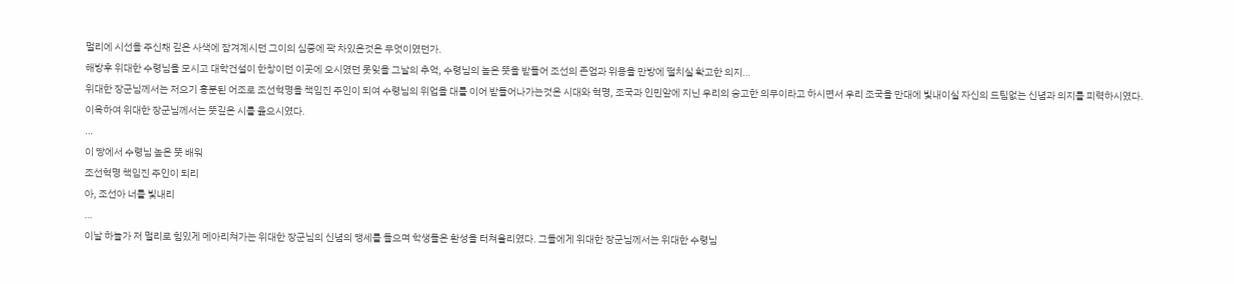멀리에 시선을 주신채 깊은 사색에 잠겨계시던 그이의 심중에 꽉 차있은것은 무엇이였던가.
해방후 위대한 수령님을 모시고 대학건설이 한창이던 이곳에 오시였던 못잊을 그날의 추억, 수령님의 높은 뜻을 받들어 조선의 존엄과 위용을 만방에 떨치실 확고한 의지…
위대한 장군님께서는 저으기 흥분된 어조로 조선혁명을 책임진 주인이 되여 수령님의 위업을 대를 이어 받들어나가는것은 시대와 혁명, 조국과 인민앞에 지닌 우리의 숭고한 의무이라고 하시면서 우리 조국을 만대에 빛내이실 자신의 드팀없는 신념과 의지를 피력하시였다.
이윽하여 위대한 장군님께서는 뜻깊은 시를 읊으시였다.
…
이 땅에서 수령님 높은 뜻 배워
조선혁명 책임진 주인이 되리
아, 조선아 너를 빛내리
…
이날 하늘가 저 멀리로 힘있게 메아리쳐가는 위대한 장군님의 신념의 맹세를 들으며 학생들은 환성을 터쳐올리였다. 그들에게 위대한 장군님께서는 위대한 수령님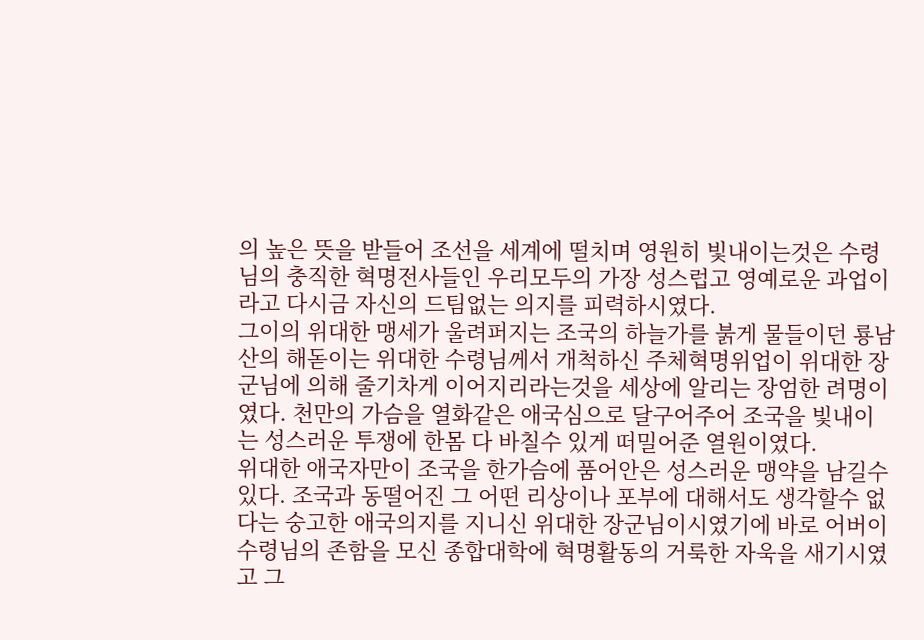의 높은 뜻을 받들어 조선을 세계에 떨치며 영원히 빛내이는것은 수령님의 충직한 혁명전사들인 우리모두의 가장 성스럽고 영예로운 과업이라고 다시금 자신의 드팀없는 의지를 피력하시였다.
그이의 위대한 맹세가 울려퍼지는 조국의 하늘가를 붉게 물들이던 룡남산의 해돋이는 위대한 수령님께서 개척하신 주체혁명위업이 위대한 장군님에 의해 줄기차게 이어지리라는것을 세상에 알리는 장엄한 려명이였다. 천만의 가슴을 열화같은 애국심으로 달구어주어 조국을 빛내이는 성스러운 투쟁에 한몸 다 바칠수 있게 떠밀어준 열원이였다.
위대한 애국자만이 조국을 한가슴에 품어안은 성스러운 맹약을 남길수 있다. 조국과 동떨어진 그 어떤 리상이나 포부에 대해서도 생각할수 없다는 숭고한 애국의지를 지니신 위대한 장군님이시였기에 바로 어버이수령님의 존함을 모신 종합대학에 혁명활동의 거룩한 자욱을 새기시였고 그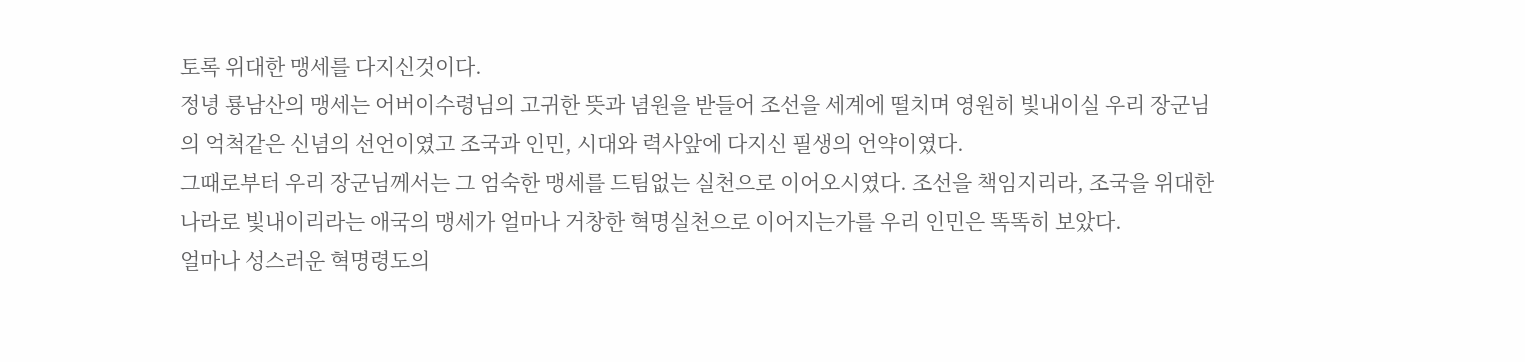토록 위대한 맹세를 다지신것이다.
정녕 룡남산의 맹세는 어버이수령님의 고귀한 뜻과 념원을 받들어 조선을 세계에 떨치며 영원히 빛내이실 우리 장군님의 억척같은 신념의 선언이였고 조국과 인민, 시대와 력사앞에 다지신 필생의 언약이였다.
그때로부터 우리 장군님께서는 그 엄숙한 맹세를 드팀없는 실천으로 이어오시였다. 조선을 책임지리라, 조국을 위대한 나라로 빛내이리라는 애국의 맹세가 얼마나 거창한 혁명실천으로 이어지는가를 우리 인민은 똑똑히 보았다.
얼마나 성스러운 혁명령도의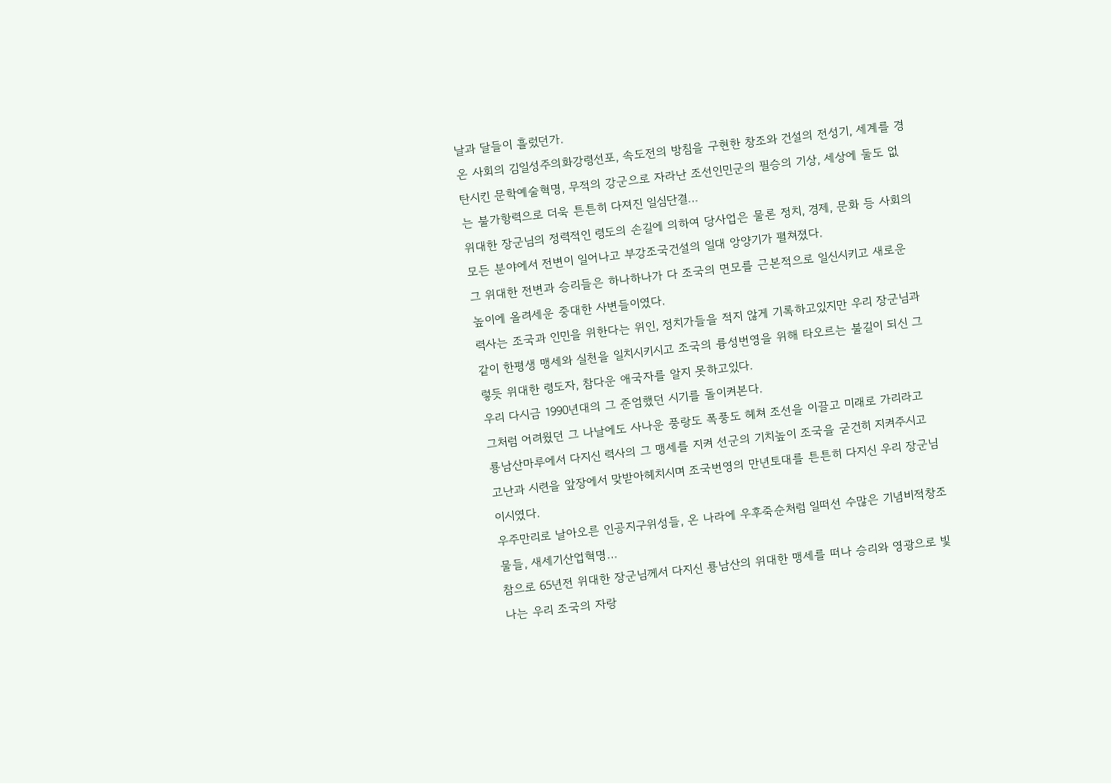날과 달들이 흘렀던가.
온 사회의 김일성주의화강령선포, 속도전의 방침을 구현한 창조와 건설의 전성기, 세계를 경탄시킨 문학예술혁명, 무적의 강군으로 자라난 조선인민군의 필승의 기상, 세상에 둘도 없는 불가항력으로 더욱 튼튼히 다져진 일심단결…
위대한 장군님의 정력적인 령도의 손길에 의하여 당사업은 물론 정치, 경제, 문화 등 사회의 모든 분야에서 전변이 일어나고 부강조국건설의 일대 앙양기가 펼쳐졌다.
그 위대한 전변과 승리들은 하나하나가 다 조국의 면모를 근본적으로 일신시키고 새로운 높이에 올려세운 중대한 사변들이였다.
력사는 조국과 인민을 위한다는 위인, 정치가들을 적지 않게 기록하고있지만 우리 장군님과 같이 한평생 맹세와 실천을 일치시키시고 조국의 륭성번영을 위해 타오르는 불길이 되신 그렇듯 위대한 령도자, 참다운 애국자를 알지 못하고있다.
우리 다시금 1990년대의 그 준엄했던 시기를 돌이켜본다.
그처럼 어려웠던 그 나날에도 사나운 풍랑도 폭풍도 헤쳐 조선을 이끌고 미래로 가리라고 룡남산마루에서 다지신 력사의 그 맹세를 지켜 선군의 기치높이 조국을 굳건히 지켜주시고 고난과 시련을 앞장에서 맞받아헤치시며 조국번영의 만년토대를 튼튼히 다지신 우리 장군님이시였다.
우주만리로 날아오른 인공지구위성들, 온 나라에 우후죽순처럼 일떠선 수많은 기념비적창조물들, 새세기산업혁명…
참으로 65년전 위대한 장군님께서 다지신 룡남산의 위대한 맹세를 떠나 승리와 영광으로 빛나는 우리 조국의 자랑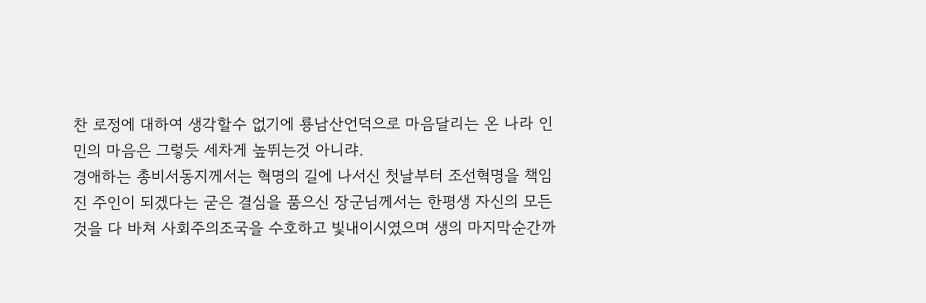찬 로정에 대하여 생각할수 없기에 룡남산언덕으로 마음달리는 온 나라 인민의 마음은 그렇듯 세차게 높뛰는것 아니랴.
경애하는 총비서동지께서는 혁명의 길에 나서신 첫날부터 조선혁명을 책임진 주인이 되겠다는 굳은 결심을 품으신 장군님께서는 한평생 자신의 모든것을 다 바쳐 사회주의조국을 수호하고 빛내이시였으며 생의 마지막순간까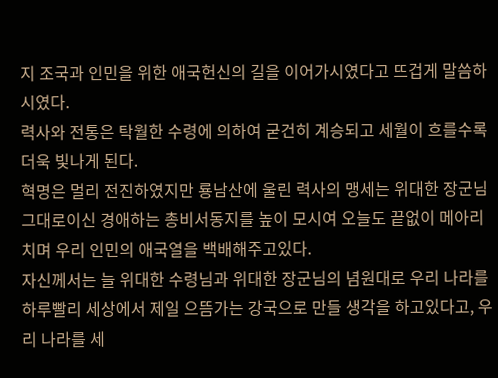지 조국과 인민을 위한 애국헌신의 길을 이어가시였다고 뜨겁게 말씀하시였다.
력사와 전통은 탁월한 수령에 의하여 굳건히 계승되고 세월이 흐를수록 더욱 빛나게 된다.
혁명은 멀리 전진하였지만 룡남산에 울린 력사의 맹세는 위대한 장군님 그대로이신 경애하는 총비서동지를 높이 모시여 오늘도 끝없이 메아리치며 우리 인민의 애국열을 백배해주고있다.
자신께서는 늘 위대한 수령님과 위대한 장군님의 념원대로 우리 나라를 하루빨리 세상에서 제일 으뜸가는 강국으로 만들 생각을 하고있다고, 우리 나라를 세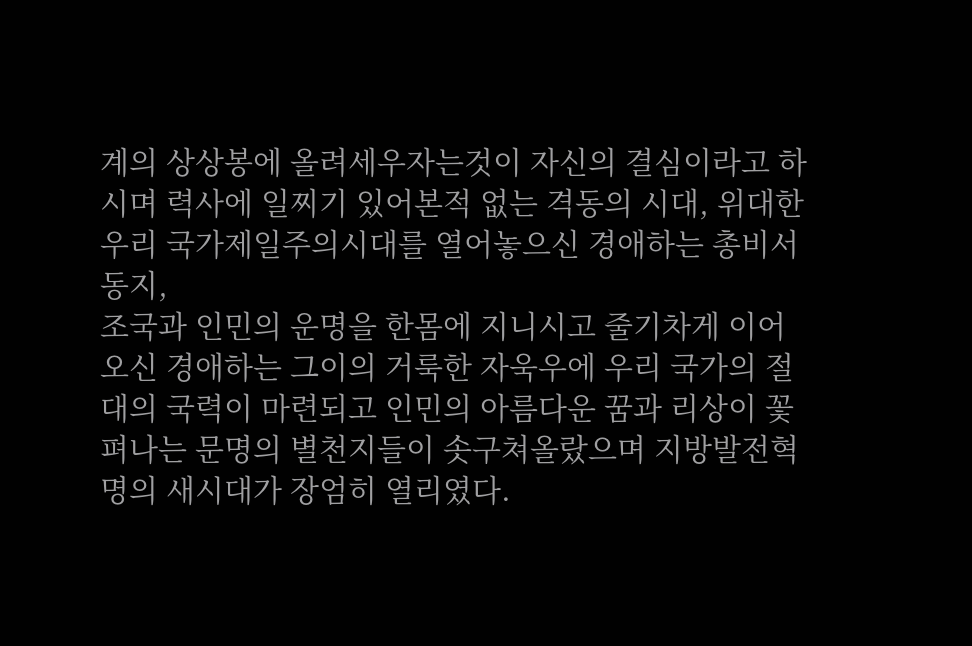계의 상상봉에 올려세우자는것이 자신의 결심이라고 하시며 력사에 일찌기 있어본적 없는 격동의 시대, 위대한 우리 국가제일주의시대를 열어놓으신 경애하는 총비서동지,
조국과 인민의 운명을 한몸에 지니시고 줄기차게 이어오신 경애하는 그이의 거룩한 자욱우에 우리 국가의 절대의 국력이 마련되고 인민의 아름다운 꿈과 리상이 꽃펴나는 문명의 별천지들이 솟구쳐올랐으며 지방발전혁명의 새시대가 장엄히 열리였다.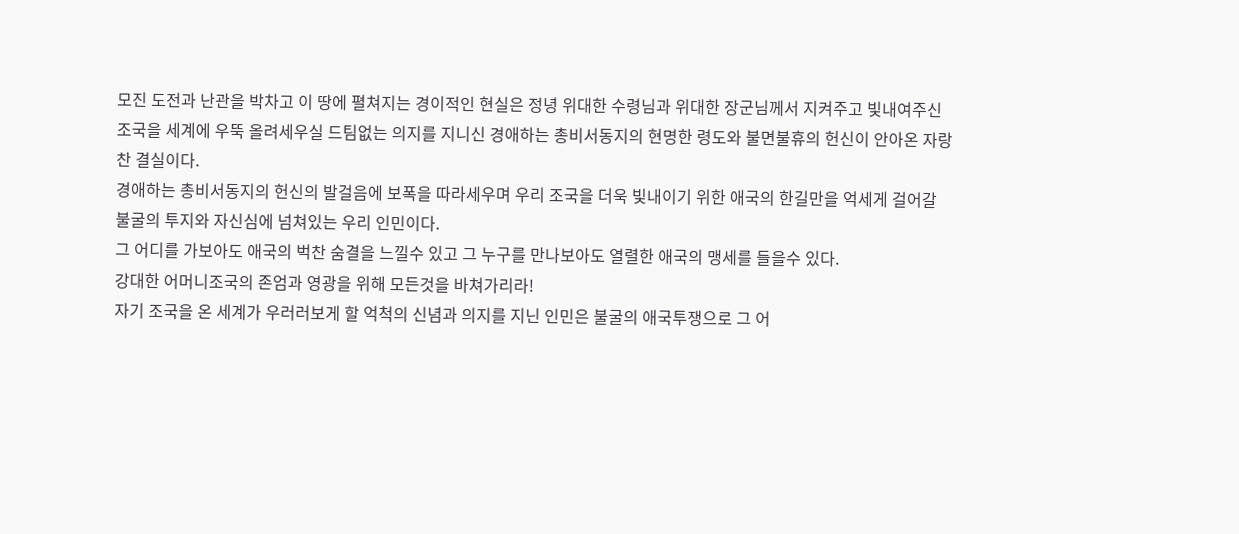모진 도전과 난관을 박차고 이 땅에 펼쳐지는 경이적인 현실은 정녕 위대한 수령님과 위대한 장군님께서 지켜주고 빛내여주신 조국을 세계에 우뚝 올려세우실 드팀없는 의지를 지니신 경애하는 총비서동지의 현명한 령도와 불면불휴의 헌신이 안아온 자랑찬 결실이다.
경애하는 총비서동지의 헌신의 발걸음에 보폭을 따라세우며 우리 조국을 더욱 빛내이기 위한 애국의 한길만을 억세게 걸어갈 불굴의 투지와 자신심에 넘쳐있는 우리 인민이다.
그 어디를 가보아도 애국의 벅찬 숨결을 느낄수 있고 그 누구를 만나보아도 열렬한 애국의 맹세를 들을수 있다.
강대한 어머니조국의 존엄과 영광을 위해 모든것을 바쳐가리라!
자기 조국을 온 세계가 우러러보게 할 억척의 신념과 의지를 지닌 인민은 불굴의 애국투쟁으로 그 어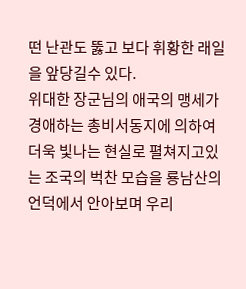떤 난관도 뚫고 보다 휘황한 래일을 앞당길수 있다.
위대한 장군님의 애국의 맹세가 경애하는 총비서동지에 의하여 더욱 빛나는 현실로 펼쳐지고있는 조국의 벅찬 모습을 룡남산의 언덕에서 안아보며 우리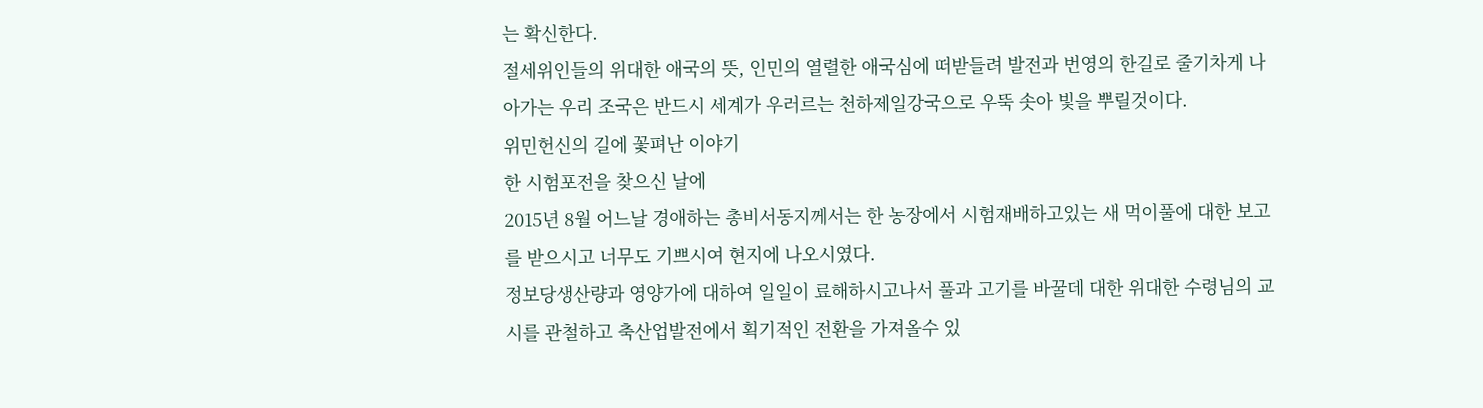는 확신한다.
절세위인들의 위대한 애국의 뜻, 인민의 열렬한 애국심에 떠받들려 발전과 번영의 한길로 줄기차게 나아가는 우리 조국은 반드시 세계가 우러르는 천하제일강국으로 우뚝 솟아 빛을 뿌릴것이다.
위민헌신의 길에 꽃펴난 이야기
한 시험포전을 찾으신 날에
2015년 8월 어느날 경애하는 총비서동지께서는 한 농장에서 시험재배하고있는 새 먹이풀에 대한 보고를 받으시고 너무도 기쁘시여 현지에 나오시였다.
정보당생산량과 영양가에 대하여 일일이 료해하시고나서 풀과 고기를 바꿀데 대한 위대한 수령님의 교시를 관철하고 축산업발전에서 획기적인 전환을 가져올수 있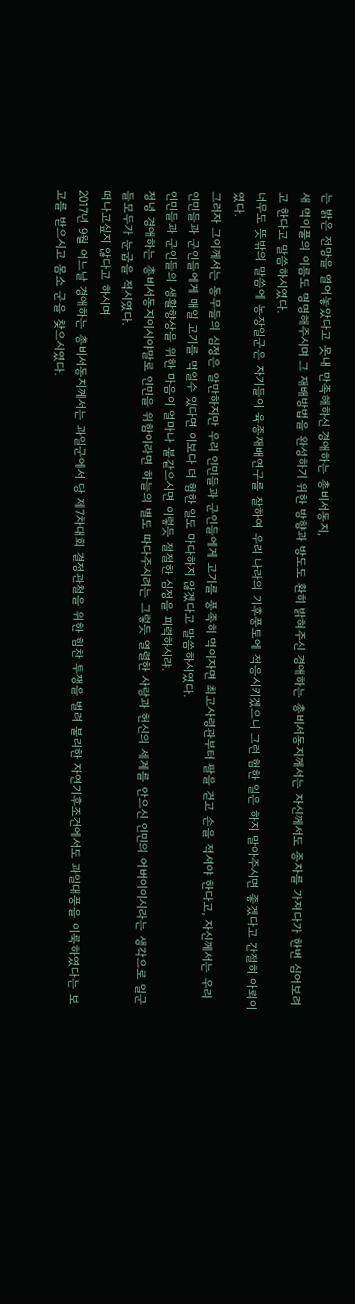는 밝은 전망을 열어놓았다고 못내 만족해하신 경애하는 총비서동지,
새 먹이풀의 이름도 명명해주시며 그 재배방법을 완성하기 위한 방향과 방도도 환히 밝혀주신 경애하는 총비서동지께서는 자신께서도 종자를 가져다가 한번 심어보려고 한다고 말씀하시였다.
너무도 뜻밖의 말씀에 농장일군은 자기들이 육종재배연구를 잘하여 우리 나라의 기후풍토에 적응시키겠으니 그런 험한 일은 하지 말아주시면 좋겠다고 간절히 아뢰이였다.
그러자 그이께서는 동무들의 심정은 알만하지만 우리 인민들과 군인들에게 고기를 풍족히 먹이자면 최고사령관부터 팔을 걷고 손을 적셔야 한다고, 자신께서는 우리 인민들과 군인들에게 매일 고기를 먹일수 있다면 이보다 더 험한 일도 마다하지 않겠다고 말씀하시였다.
인민들과 군인들의 생활향상을 위한 마음이 얼마나 불같으시면 이렇듯 절절한 심정을 피력하시랴.
정녕 경애하는 총비서동지이시야말로 인민을 위함이라면 하늘의 별도 따다주시려는 그렇듯 열렬한 사랑과 헌신의 세계를 안으신 인민의 어버이이시라는 생각으로 일군들모두가 눈굽을 적시였다.
떠나고싶지 않다고 하시며
2017년 9월 어느날 경애하는 총비서동지께서는 과일군에서 당 제7차대회 결정관철을 위한 힘찬 투쟁을 벌려 불리한 자연기후조건에서도 과일대풍을 이룩하였다는 보고를 받으시고 몸소 군을 찾으시였다.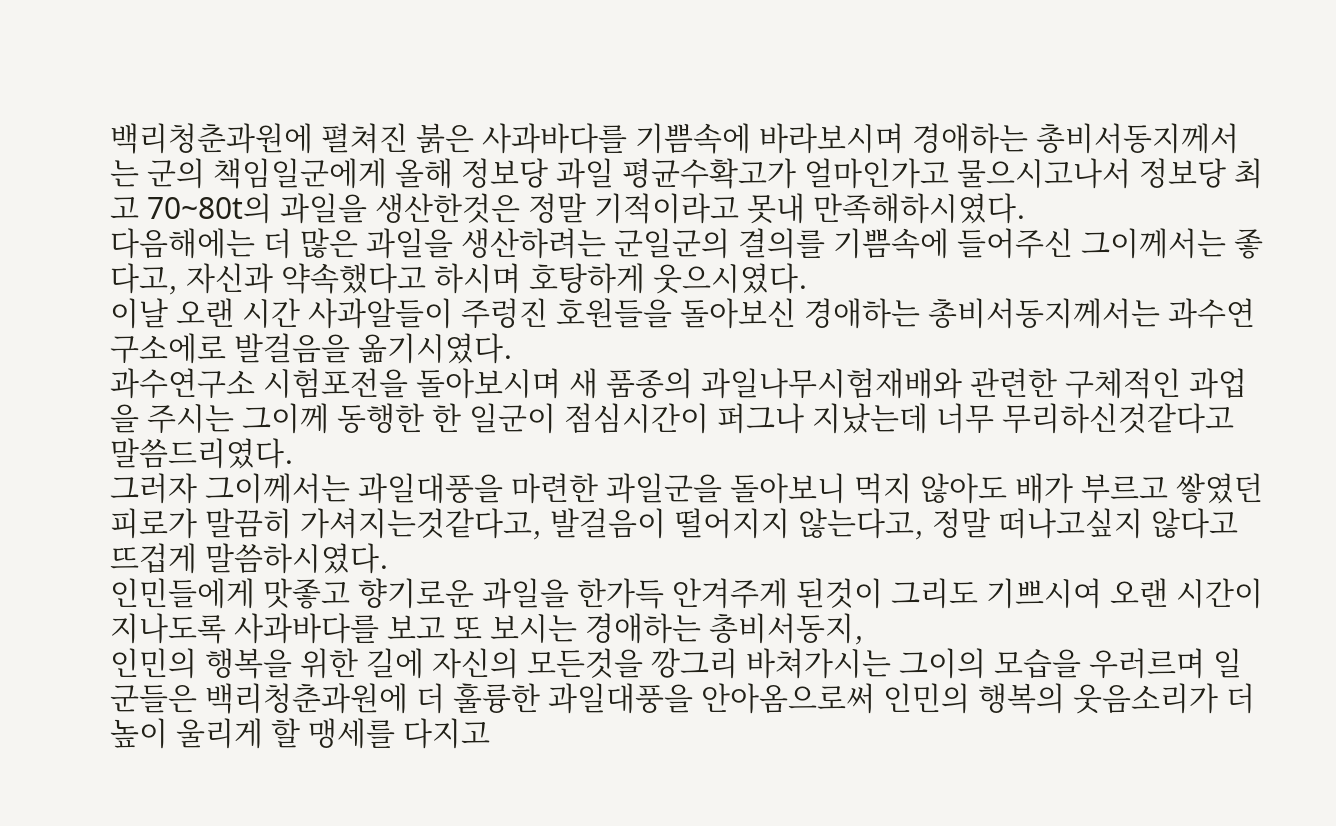백리청춘과원에 펼쳐진 붉은 사과바다를 기쁨속에 바라보시며 경애하는 총비서동지께서는 군의 책임일군에게 올해 정보당 과일 평균수확고가 얼마인가고 물으시고나서 정보당 최고 70~80t의 과일을 생산한것은 정말 기적이라고 못내 만족해하시였다.
다음해에는 더 많은 과일을 생산하려는 군일군의 결의를 기쁨속에 들어주신 그이께서는 좋다고, 자신과 약속했다고 하시며 호탕하게 웃으시였다.
이날 오랜 시간 사과알들이 주렁진 호원들을 돌아보신 경애하는 총비서동지께서는 과수연구소에로 발걸음을 옮기시였다.
과수연구소 시험포전을 돌아보시며 새 품종의 과일나무시험재배와 관련한 구체적인 과업을 주시는 그이께 동행한 한 일군이 점심시간이 퍼그나 지났는데 너무 무리하신것같다고 말씀드리였다.
그러자 그이께서는 과일대풍을 마련한 과일군을 돌아보니 먹지 않아도 배가 부르고 쌓였던 피로가 말끔히 가셔지는것같다고, 발걸음이 떨어지지 않는다고, 정말 떠나고싶지 않다고 뜨겁게 말씀하시였다.
인민들에게 맛좋고 향기로운 과일을 한가득 안겨주게 된것이 그리도 기쁘시여 오랜 시간이 지나도록 사과바다를 보고 또 보시는 경애하는 총비서동지,
인민의 행복을 위한 길에 자신의 모든것을 깡그리 바쳐가시는 그이의 모습을 우러르며 일군들은 백리청춘과원에 더 훌륭한 과일대풍을 안아옴으로써 인민의 행복의 웃음소리가 더 높이 울리게 할 맹세를 다지고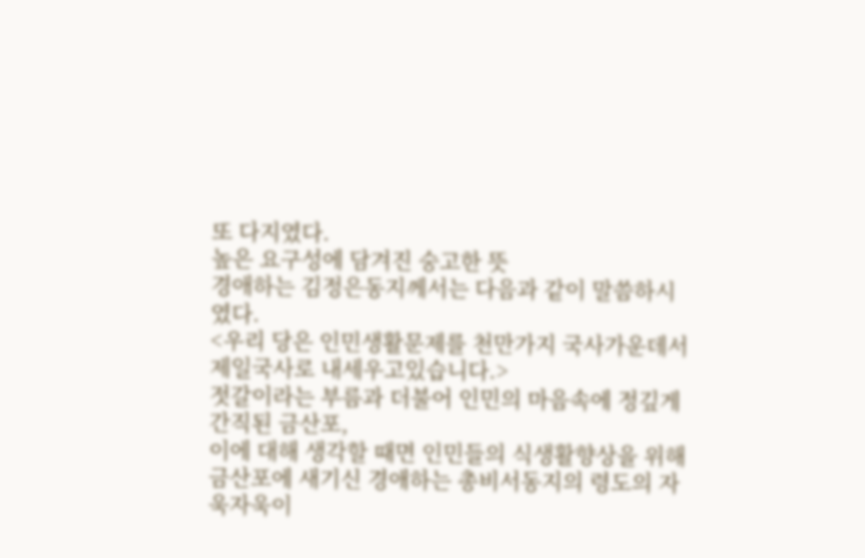또 다지였다.
높은 요구성에 담겨진 숭고한 뜻
경애하는 김정은동지께서는 다음과 같이 말씀하시였다.
<우리 당은 인민생활문제를 천만가지 국사가운데서 제일국사로 내세우고있습니다.>
젓갈이라는 부름과 더불어 인민의 마음속에 정깊게 간직된 금산포,
이에 대해 생각할 때면 인민들의 식생활향상을 위해 금산포에 새기신 경애하는 총비서동지의 령도의 자욱자욱이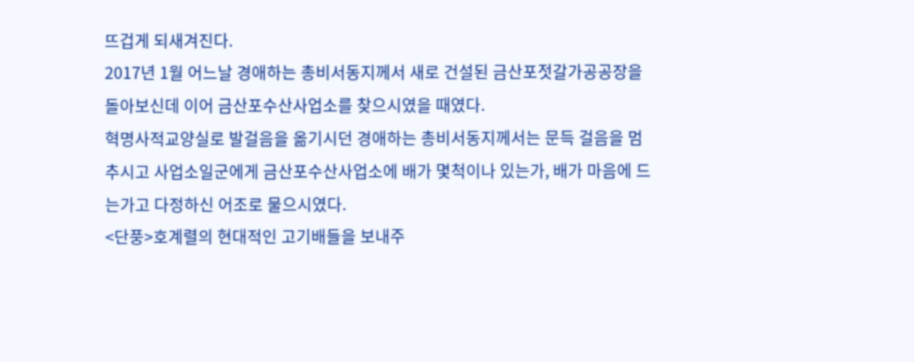뜨겁게 되새겨진다.
2017년 1월 어느날 경애하는 총비서동지께서 새로 건설된 금산포젓갈가공공장을 돌아보신데 이어 금산포수산사업소를 찾으시였을 때였다.
혁명사적교양실로 발걸음을 옮기시던 경애하는 총비서동지께서는 문득 걸음을 멈추시고 사업소일군에게 금산포수산사업소에 배가 몇척이나 있는가, 배가 마음에 드는가고 다정하신 어조로 물으시였다.
<단풍>호계렬의 현대적인 고기배들을 보내주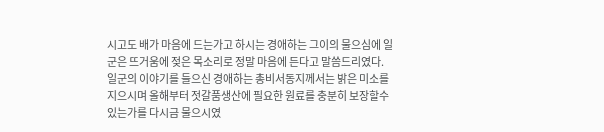시고도 배가 마음에 드는가고 하시는 경애하는 그이의 물으심에 일군은 뜨거움에 젖은 목소리로 정말 마음에 든다고 말씀드리였다.
일군의 이야기를 들으신 경애하는 총비서동지께서는 밝은 미소를 지으시며 올해부터 젓갈품생산에 필요한 원료를 충분히 보장할수 있는가를 다시금 물으시였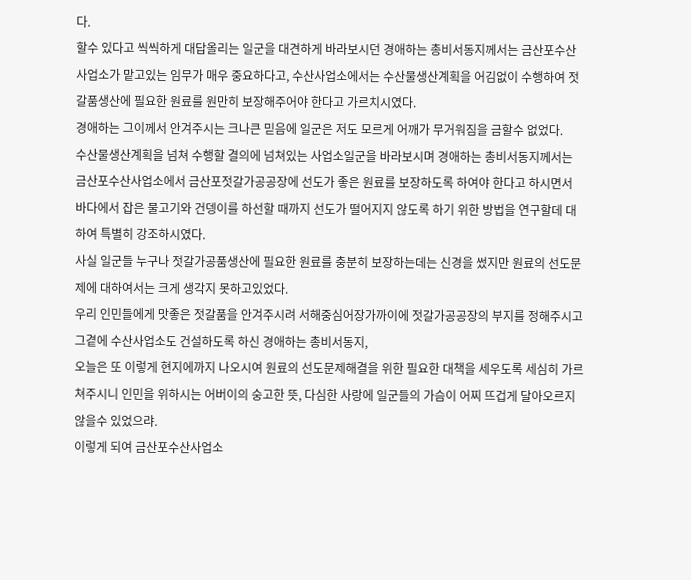다.
할수 있다고 씩씩하게 대답올리는 일군을 대견하게 바라보시던 경애하는 총비서동지께서는 금산포수산사업소가 맡고있는 임무가 매우 중요하다고, 수산사업소에서는 수산물생산계획을 어김없이 수행하여 젓갈품생산에 필요한 원료를 원만히 보장해주어야 한다고 가르치시였다.
경애하는 그이께서 안겨주시는 크나큰 믿음에 일군은 저도 모르게 어깨가 무거워짐을 금할수 없었다.
수산물생산계획을 넘쳐 수행할 결의에 넘쳐있는 사업소일군을 바라보시며 경애하는 총비서동지께서는 금산포수산사업소에서 금산포젓갈가공공장에 선도가 좋은 원료를 보장하도록 하여야 한다고 하시면서 바다에서 잡은 물고기와 건뎅이를 하선할 때까지 선도가 떨어지지 않도록 하기 위한 방법을 연구할데 대하여 특별히 강조하시였다.
사실 일군들 누구나 젓갈가공품생산에 필요한 원료를 충분히 보장하는데는 신경을 썼지만 원료의 선도문제에 대하여서는 크게 생각지 못하고있었다.
우리 인민들에게 맛좋은 젓갈품을 안겨주시려 서해중심어장가까이에 젓갈가공공장의 부지를 정해주시고 그곁에 수산사업소도 건설하도록 하신 경애하는 총비서동지,
오늘은 또 이렇게 현지에까지 나오시여 원료의 선도문제해결을 위한 필요한 대책을 세우도록 세심히 가르쳐주시니 인민을 위하시는 어버이의 숭고한 뜻, 다심한 사랑에 일군들의 가슴이 어찌 뜨겁게 달아오르지 않을수 있었으랴.
이렇게 되여 금산포수산사업소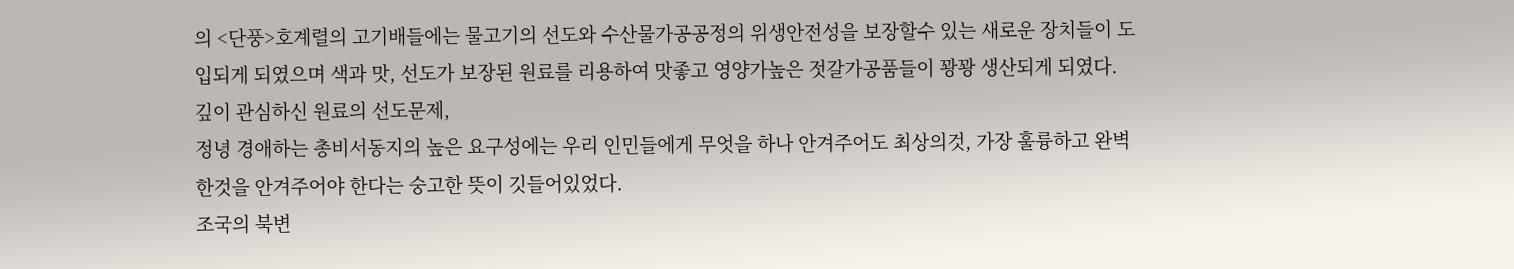의 <단풍>호계렬의 고기배들에는 물고기의 선도와 수산물가공공정의 위생안전성을 보장할수 있는 새로운 장치들이 도입되게 되였으며 색과 맛, 선도가 보장된 원료를 리용하여 맛좋고 영양가높은 젓갈가공품들이 꽝꽝 생산되게 되였다.
깊이 관심하신 원료의 선도문제,
정녕 경애하는 총비서동지의 높은 요구성에는 우리 인민들에게 무엇을 하나 안겨주어도 최상의것, 가장 훌륭하고 완벽한것을 안겨주어야 한다는 숭고한 뜻이 깃들어있었다.
조국의 북변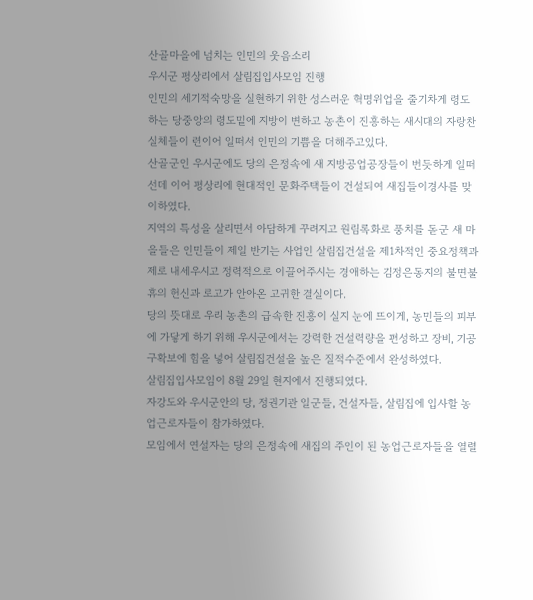산골마을에 넘치는 인민의 웃음소리
우시군 평상리에서 살림집입사모임 진행
인민의 세기적숙망을 실현하기 위한 성스러운 혁명위업을 줄기차게 령도하는 당중앙의 령도밑에 지방이 변하고 농촌이 진흥하는 새시대의 자랑찬 실체들이 련이어 일떠서 인민의 기쁨을 더해주고있다.
산골군인 우시군에도 당의 은정속에 새 지방공업공장들이 번듯하게 일떠선데 이어 평상리에 현대적인 문화주택들이 건설되여 새집들이경사를 맞이하였다.
지역의 특성을 살리면서 아담하게 꾸려지고 원림록화로 풍치를 돋군 새 마을들은 인민들이 제일 반기는 사업인 살림집건설을 제1차적인 중요정책과제로 내세우시고 정력적으로 이끌어주시는 경애하는 김정은동지의 불면불휴의 헌신과 로고가 안아온 고귀한 결실이다.
당의 뜻대로 우리 농촌의 급속한 진흥이 실지 눈에 뜨이게, 농민들의 피부에 가닿게 하기 위해 우시군에서는 강력한 건설력량을 편성하고 장비, 기공구확보에 힘을 넣어 살림집건설을 높은 질적수준에서 완성하였다.
살림집입사모임이 8월 29일 현지에서 진행되였다.
자강도와 우시군안의 당, 정권기관 일군들, 건설자들, 살림집에 입사할 농업근로자들이 참가하였다.
모임에서 연설자는 당의 은정속에 새집의 주인이 된 농업근로자들을 열렬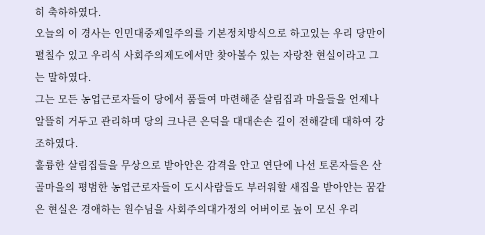히 축하하였다.
오늘의 이 경사는 인민대중제일주의를 기본정치방식으로 하고있는 우리 당만이 펼칠수 있고 우리식 사회주의제도에서만 찾아볼수 있는 자랑찬 현실이라고 그는 말하였다.
그는 모든 농업근로자들이 당에서 품들여 마련해준 살림집과 마을들을 언제나 알뜰히 거두고 관리하며 당의 크나큰 은덕을 대대손손 길이 전해갈데 대하여 강조하였다.
훌륭한 살림집들을 무상으로 받아안은 감격을 안고 연단에 나선 토론자들은 산골마을의 평범한 농업근로자들이 도시사람들도 부러워할 새집을 받아안는 꿈같은 현실은 경애하는 원수님을 사회주의대가정의 어버이로 높이 모신 우리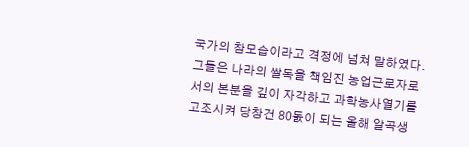국가의 참모습이라고 격정에 넘쳐 말하였다.
그들은 나라의 쌀독을 책임진 농업근로자로서의 본분을 깊이 자각하고 과학농사열기를 고조시켜 당창건 80돐이 되는 올해 알곡생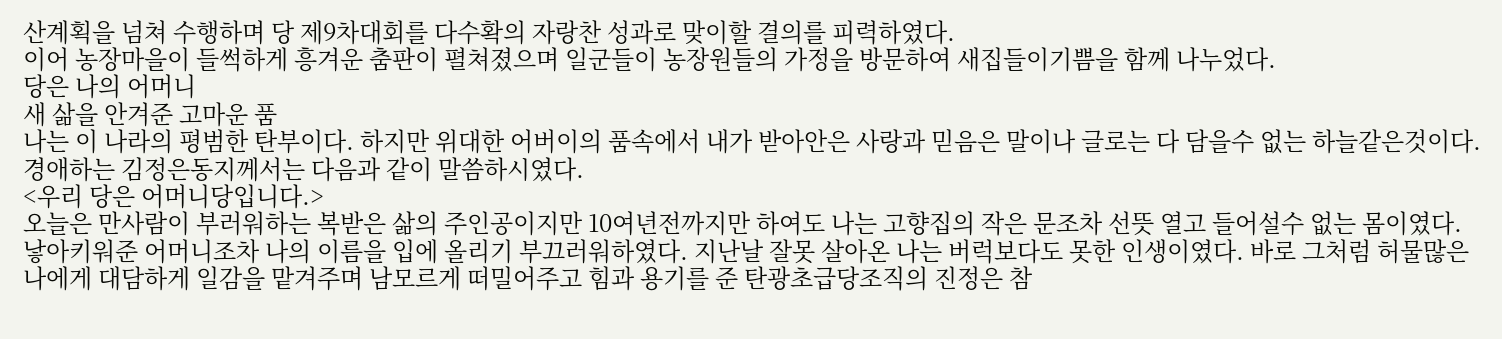산계획을 넘쳐 수행하며 당 제9차대회를 다수확의 자랑찬 성과로 맞이할 결의를 피력하였다.
이어 농장마을이 들썩하게 흥겨운 춤판이 펼쳐졌으며 일군들이 농장원들의 가정을 방문하여 새집들이기쁨을 함께 나누었다.
당은 나의 어머니
새 삶을 안겨준 고마운 품
나는 이 나라의 평범한 탄부이다. 하지만 위대한 어버이의 품속에서 내가 받아안은 사랑과 믿음은 말이나 글로는 다 담을수 없는 하늘같은것이다.
경애하는 김정은동지께서는 다음과 같이 말씀하시였다.
<우리 당은 어머니당입니다.>
오늘은 만사람이 부러워하는 복받은 삶의 주인공이지만 10여년전까지만 하여도 나는 고향집의 작은 문조차 선뜻 열고 들어설수 없는 몸이였다.
낳아키워준 어머니조차 나의 이름을 입에 올리기 부끄러워하였다. 지난날 잘못 살아온 나는 버럭보다도 못한 인생이였다. 바로 그처럼 허물많은 나에게 대담하게 일감을 맡겨주며 남모르게 떠밀어주고 힘과 용기를 준 탄광초급당조직의 진정은 참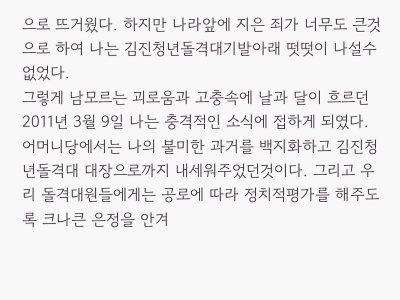으로 뜨거웠다. 하지만 나라앞에 지은 죄가 너무도 큰것으로 하여 나는 김진청년돌격대기발아래 떳떳이 나설수 없었다.
그렇게 남모르는 괴로움과 고충속에 날과 달이 흐르던 2011년 3월 9일 나는 충격적인 소식에 접하게 되였다.
어머니당에서는 나의 불미한 과거를 백지화하고 김진청년돌격대 대장으로까지 내세워주었던것이다. 그리고 우리 돌격대원들에게는 공로에 따라 정치적평가를 해주도록 크나큰 은정을 안겨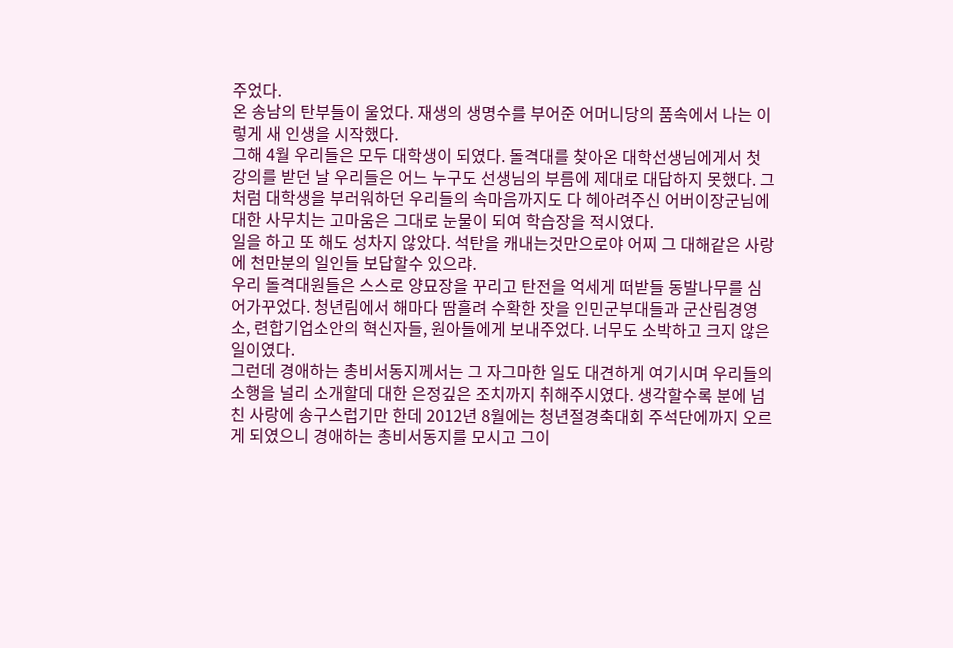주었다.
온 송남의 탄부들이 울었다. 재생의 생명수를 부어준 어머니당의 품속에서 나는 이렇게 새 인생을 시작했다.
그해 4월 우리들은 모두 대학생이 되였다. 돌격대를 찾아온 대학선생님에게서 첫 강의를 받던 날 우리들은 어느 누구도 선생님의 부름에 제대로 대답하지 못했다. 그처럼 대학생을 부러워하던 우리들의 속마음까지도 다 헤아려주신 어버이장군님에 대한 사무치는 고마움은 그대로 눈물이 되여 학습장을 적시였다.
일을 하고 또 해도 성차지 않았다. 석탄을 캐내는것만으로야 어찌 그 대해같은 사랑에 천만분의 일인들 보답할수 있으랴.
우리 돌격대원들은 스스로 양묘장을 꾸리고 탄전을 억세게 떠받들 동발나무를 심어가꾸었다. 청년림에서 해마다 땀흘려 수확한 잣을 인민군부대들과 군산림경영소, 련합기업소안의 혁신자들, 원아들에게 보내주었다. 너무도 소박하고 크지 않은 일이였다.
그런데 경애하는 총비서동지께서는 그 자그마한 일도 대견하게 여기시며 우리들의 소행을 널리 소개할데 대한 은정깊은 조치까지 취해주시였다. 생각할수록 분에 넘친 사랑에 송구스럽기만 한데 2012년 8월에는 청년절경축대회 주석단에까지 오르게 되였으니 경애하는 총비서동지를 모시고 그이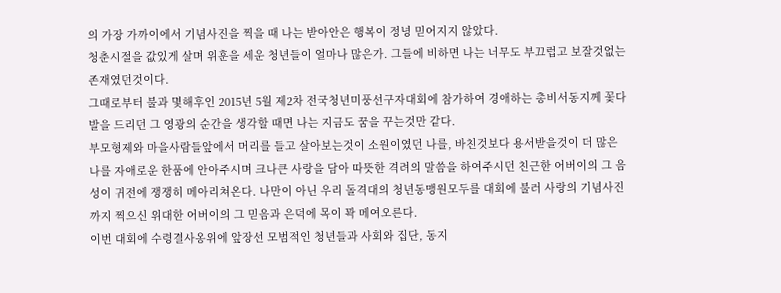의 가장 가까이에서 기념사진을 찍을 때 나는 받아안은 행복이 정녕 믿어지지 않았다.
청춘시절을 값있게 살며 위훈을 세운 청년들이 얼마나 많은가. 그들에 비하면 나는 너무도 부끄럽고 보잘것없는 존재였던것이다.
그때로부터 불과 몇해후인 2015년 5월 제2차 전국청년미풍선구자대회에 참가하여 경애하는 총비서동지께 꽃다발을 드리던 그 영광의 순간을 생각할 때면 나는 지금도 꿈을 꾸는것만 같다.
부모형제와 마을사람들앞에서 머리를 들고 살아보는것이 소원이였던 나를, 바친것보다 용서받을것이 더 많은 나를 자애로운 한품에 안아주시며 크나큰 사랑을 담아 따뜻한 격려의 말씀을 하여주시던 친근한 어버이의 그 음성이 귀전에 쟁쟁히 메아리쳐온다. 나만이 아닌 우리 돌격대의 청년동맹원모두를 대회에 불러 사랑의 기념사진까지 찍으신 위대한 어버이의 그 믿음과 은덕에 목이 꽉 메여오른다.
이번 대회에 수령결사옹위에 앞장선 모범적인 청년들과 사회와 집단, 동지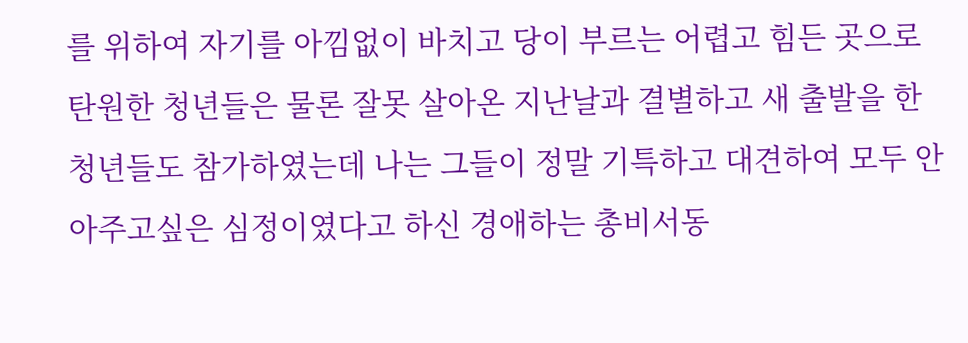를 위하여 자기를 아낌없이 바치고 당이 부르는 어렵고 힘든 곳으로 탄원한 청년들은 물론 잘못 살아온 지난날과 결별하고 새 출발을 한 청년들도 참가하였는데 나는 그들이 정말 기특하고 대견하여 모두 안아주고싶은 심정이였다고 하신 경애하는 총비서동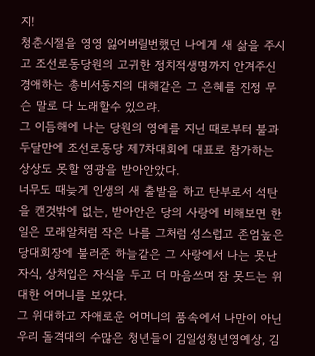지!
청춘시절을 영영 잃어버릴번했던 나에게 새 삶을 주시고 조선로동당원의 고귀한 정치적생명까지 안겨주신 경애하는 총비서동지의 대해같은 그 은혜를 진정 무슨 말로 다 노래할수 있으랴.
그 이듬해에 나는 당원의 영예를 지닌 때로부터 불과 두달만에 조선로동당 제7차대회에 대표로 참가하는 상상도 못할 영광을 받아안았다.
너무도 때늦게 인생의 새 출발을 하고 탄부로서 석탄을 캔것밖에 없는, 받아안은 당의 사랑에 비해보면 한 일은 모래알처럼 작은 나를 그처럼 성스럽고 존엄높은 당대회장에 불러준 하늘같은 그 사랑에서 나는 못난 자식, 상처입은 자식을 두고 더 마음쓰며 잠 못드는 위대한 어머니를 보았다.
그 위대하고 자애로운 어머니의 품속에서 나만이 아닌 우리 돌격대의 수많은 청년들이 김일성청년영예상, 김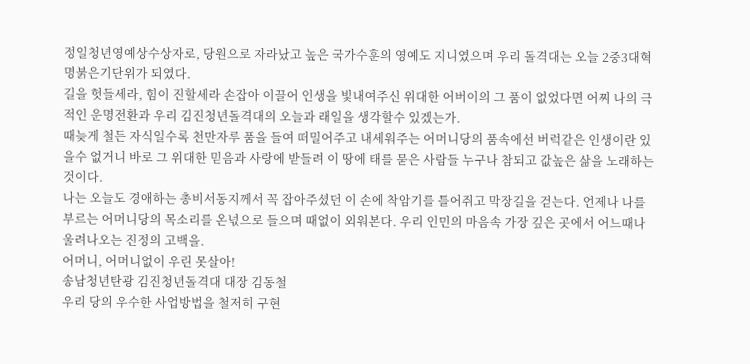정일청년영예상수상자로, 당원으로 자라났고 높은 국가수훈의 영예도 지니였으며 우리 돌격대는 오늘 2중3대혁명붉은기단위가 되였다.
길을 헛들세라, 힘이 진할세라 손잡아 이끌어 인생을 빛내여주신 위대한 어버이의 그 품이 없었다면 어찌 나의 극적인 운명전환과 우리 김진청년돌격대의 오늘과 래일을 생각할수 있겠는가.
때늦게 철든 자식일수록 천만자루 품을 들여 떠밀어주고 내세워주는 어머니당의 품속에선 버럭같은 인생이란 있을수 없거니 바로 그 위대한 믿음과 사랑에 받들려 이 땅에 태를 묻은 사람들 누구나 참되고 값높은 삶을 노래하는것이다.
나는 오늘도 경애하는 총비서동지께서 꼭 잡아주셨던 이 손에 착암기를 틀어쥐고 막장길을 걷는다. 언제나 나를 부르는 어머니당의 목소리를 온넋으로 들으며 때없이 외워본다. 우리 인민의 마음속 가장 깊은 곳에서 어느때나 울려나오는 진정의 고백을.
어머니, 어머니없이 우린 못살아!
송남청년탄광 김진청년돌격대 대장 김동철
우리 당의 우수한 사업방법을 철저히 구현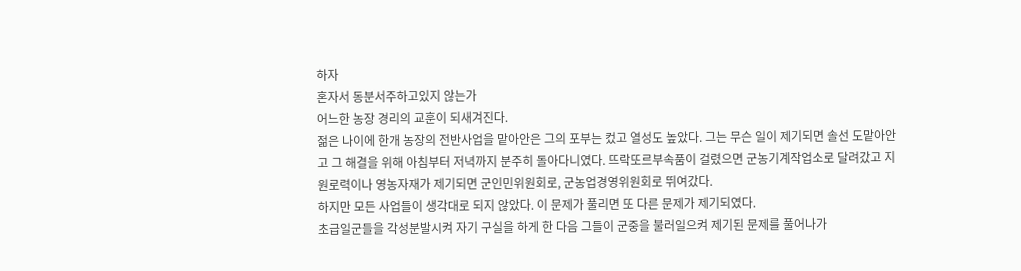하자
혼자서 동분서주하고있지 않는가
어느한 농장 경리의 교훈이 되새겨진다.
젊은 나이에 한개 농장의 전반사업을 맡아안은 그의 포부는 컸고 열성도 높았다. 그는 무슨 일이 제기되면 솔선 도맡아안고 그 해결을 위해 아침부터 저녁까지 분주히 돌아다니였다. 뜨락또르부속품이 걸렸으면 군농기계작업소로 달려갔고 지원로력이나 영농자재가 제기되면 군인민위원회로, 군농업경영위원회로 뛰여갔다.
하지만 모든 사업들이 생각대로 되지 않았다. 이 문제가 풀리면 또 다른 문제가 제기되였다.
초급일군들을 각성분발시켜 자기 구실을 하게 한 다음 그들이 군중을 불러일으켜 제기된 문제를 풀어나가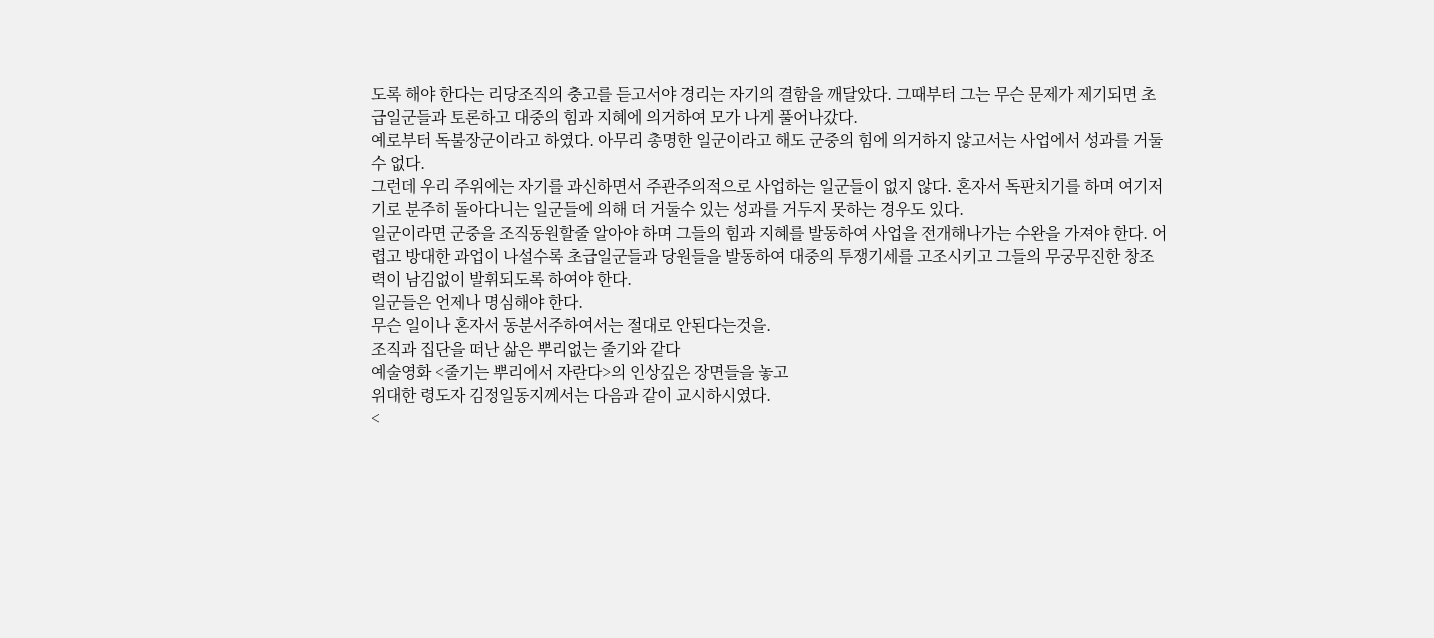도록 해야 한다는 리당조직의 충고를 듣고서야 경리는 자기의 결함을 깨달았다. 그때부터 그는 무슨 문제가 제기되면 초급일군들과 토론하고 대중의 힘과 지혜에 의거하여 모가 나게 풀어나갔다.
예로부터 독불장군이라고 하였다. 아무리 총명한 일군이라고 해도 군중의 힘에 의거하지 않고서는 사업에서 성과를 거둘수 없다.
그런데 우리 주위에는 자기를 과신하면서 주관주의적으로 사업하는 일군들이 없지 않다. 혼자서 독판치기를 하며 여기저기로 분주히 돌아다니는 일군들에 의해 더 거둘수 있는 성과를 거두지 못하는 경우도 있다.
일군이라면 군중을 조직동원할줄 알아야 하며 그들의 힘과 지혜를 발동하여 사업을 전개해나가는 수완을 가져야 한다. 어렵고 방대한 과업이 나설수록 초급일군들과 당원들을 발동하여 대중의 투쟁기세를 고조시키고 그들의 무궁무진한 창조력이 남김없이 발휘되도록 하여야 한다.
일군들은 언제나 명심해야 한다.
무슨 일이나 혼자서 동분서주하여서는 절대로 안된다는것을.
조직과 집단을 떠난 삶은 뿌리없는 줄기와 같다
예술영화 <줄기는 뿌리에서 자란다>의 인상깊은 장면들을 놓고
위대한 령도자 김정일동지께서는 다음과 같이 교시하시였다.
<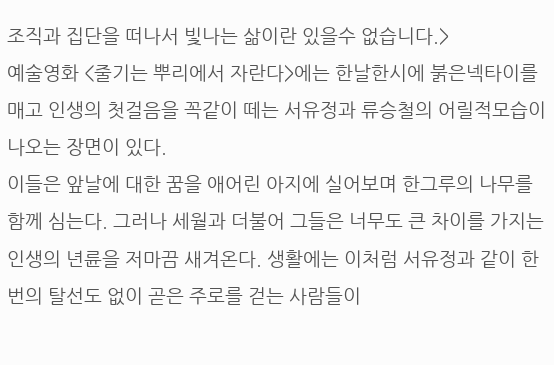조직과 집단을 떠나서 빛나는 삶이란 있을수 없습니다.>
예술영화 <줄기는 뿌리에서 자란다>에는 한날한시에 붉은넥타이를 매고 인생의 첫걸음을 꼭같이 떼는 서유정과 류승철의 어릴적모습이 나오는 장면이 있다.
이들은 앞날에 대한 꿈을 애어린 아지에 실어보며 한그루의 나무를 함께 심는다. 그러나 세월과 더불어 그들은 너무도 큰 차이를 가지는 인생의 년륜을 저마끔 새겨온다. 생활에는 이처럼 서유정과 같이 한번의 탈선도 없이 곧은 주로를 걷는 사람들이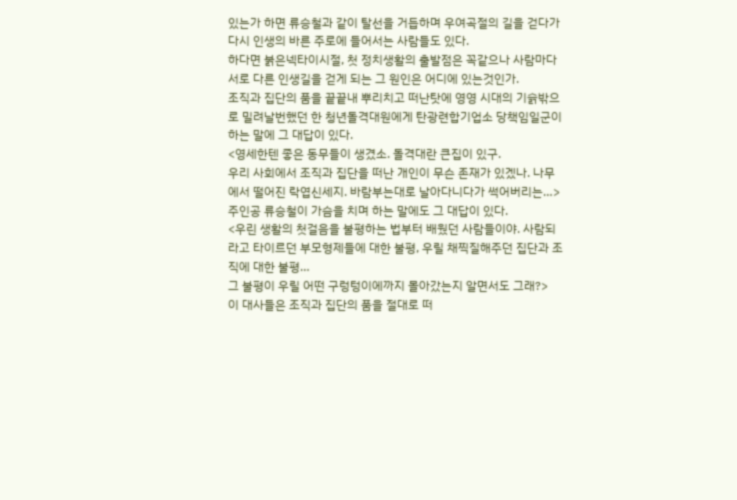있는가 하면 류승철과 같이 탈선을 거듭하며 우여곡절의 길을 걷다가 다시 인생의 바른 주로에 들어서는 사람들도 있다.
하다면 붉은넥타이시절, 첫 정치생활의 출발점은 꼭같으나 사람마다 서로 다른 인생길을 걷게 되는 그 원인은 어디에 있는것인가.
조직과 집단의 품을 끝끝내 뿌리치고 떠난탓에 영영 시대의 기슭밖으로 밀려날번했던 한 청년돌격대원에게 탄광련합기업소 당책임일군이 하는 말에 그 대답이 있다.
<영세한텐 좋은 동무들이 생겼소. 돌격대란 큰집이 있구.
우리 사회에서 조직과 집단을 떠난 개인이 무슨 존재가 있겠나. 나무에서 떨어진 락엽신세지. 바람부는대로 날아다니다가 썩어버리는…>
주인공 류승철이 가슴을 치며 하는 말에도 그 대답이 있다.
<우린 생활의 첫걸음을 불평하는 법부터 배웠던 사람들이야. 사람되라고 타이르던 부모형제들에 대한 불평, 우릴 채찍질해주던 집단과 조직에 대한 불평…
그 불평이 우릴 어떤 구렁텅이에까지 몰아갔는지 알면서도 그래?>
이 대사들은 조직과 집단의 품을 절대로 떠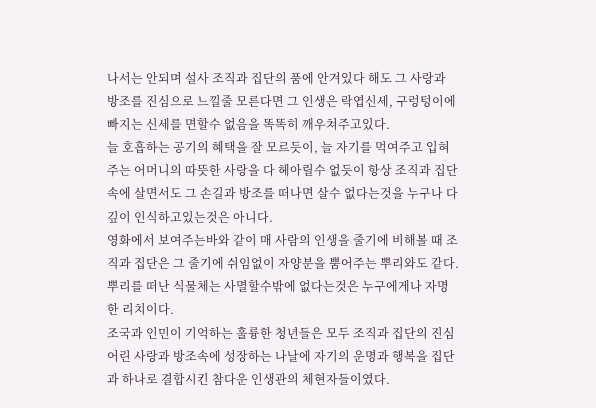나서는 안되며 설사 조직과 집단의 품에 안겨있다 해도 그 사랑과 방조를 진심으로 느낄줄 모른다면 그 인생은 락엽신세, 구렁텅이에 빠지는 신세를 면할수 없음을 똑똑히 깨우쳐주고있다.
늘 호흡하는 공기의 혜택을 잘 모르듯이, 늘 자기를 먹여주고 입혀주는 어머니의 따뜻한 사랑을 다 헤아릴수 없듯이 항상 조직과 집단속에 살면서도 그 손길과 방조를 떠나면 살수 없다는것을 누구나 다 깊이 인식하고있는것은 아니다.
영화에서 보여주는바와 같이 매 사람의 인생을 줄기에 비해볼 때 조직과 집단은 그 줄기에 쉬임없이 자양분을 뿜어주는 뿌리와도 같다.
뿌리를 떠난 식물체는 사멸할수밖에 없다는것은 누구에게나 자명한 리치이다.
조국과 인민이 기억하는 훌륭한 청년들은 모두 조직과 집단의 진심어린 사랑과 방조속에 성장하는 나날에 자기의 운명과 행복을 집단과 하나로 결합시킨 참다운 인생관의 체현자들이였다.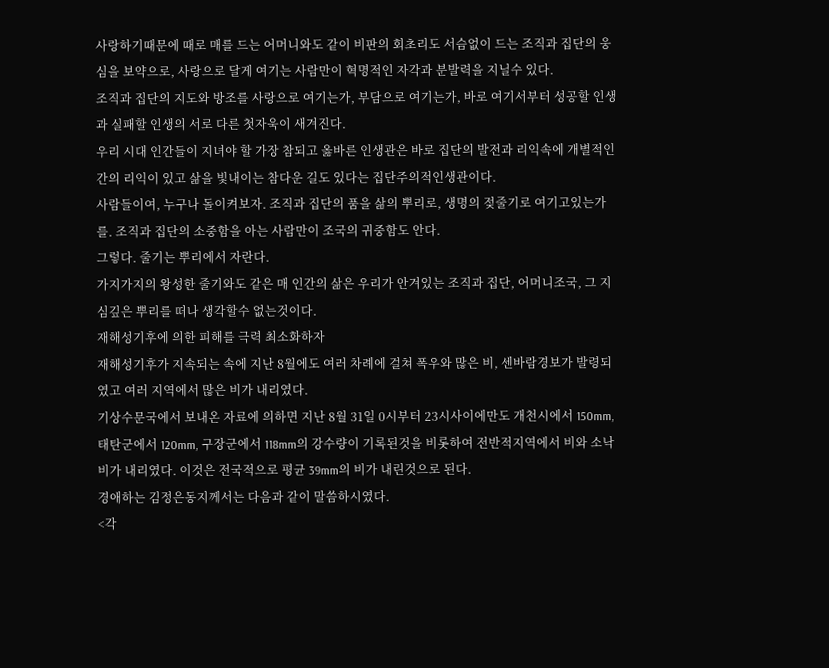사랑하기때문에 때로 매를 드는 어머니와도 같이 비판의 회초리도 서슴없이 드는 조직과 집단의 웅심을 보약으로, 사랑으로 달게 여기는 사람만이 혁명적인 자각과 분발력을 지닐수 있다.
조직과 집단의 지도와 방조를 사랑으로 여기는가, 부담으로 여기는가, 바로 여기서부터 성공할 인생과 실패할 인생의 서로 다른 첫자욱이 새겨진다.
우리 시대 인간들이 지녀야 할 가장 참되고 옳바른 인생관은 바로 집단의 발전과 리익속에 개별적인간의 리익이 있고 삶을 빛내이는 참다운 길도 있다는 집단주의적인생관이다.
사람들이여, 누구나 돌이켜보자. 조직과 집단의 품을 삶의 뿌리로, 생명의 젖줄기로 여기고있는가를. 조직과 집단의 소중함을 아는 사람만이 조국의 귀중함도 안다.
그렇다. 줄기는 뿌리에서 자란다.
가지가지의 왕성한 줄기와도 같은 매 인간의 삶은 우리가 안겨있는 조직과 집단, 어머니조국, 그 지심깊은 뿌리를 떠나 생각할수 없는것이다.
재해성기후에 의한 피해를 극력 최소화하자
재해성기후가 지속되는 속에 지난 8월에도 여러 차례에 걸쳐 폭우와 많은 비, 센바람경보가 발령되였고 여러 지역에서 많은 비가 내리였다.
기상수문국에서 보내온 자료에 의하면 지난 8월 31일 0시부터 23시사이에만도 개천시에서 150mm, 태탄군에서 120mm, 구장군에서 118mm의 강수량이 기록된것을 비롯하여 전반적지역에서 비와 소낙비가 내리였다. 이것은 전국적으로 평균 39mm의 비가 내린것으로 된다.
경애하는 김정은동지께서는 다음과 같이 말씀하시였다.
<각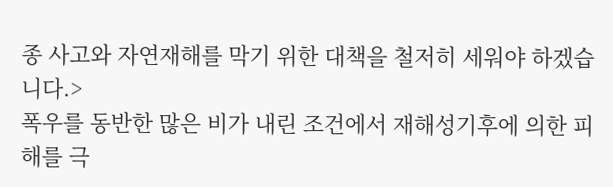종 사고와 자연재해를 막기 위한 대책을 철저히 세워야 하겠습니다.>
폭우를 동반한 많은 비가 내린 조건에서 재해성기후에 의한 피해를 극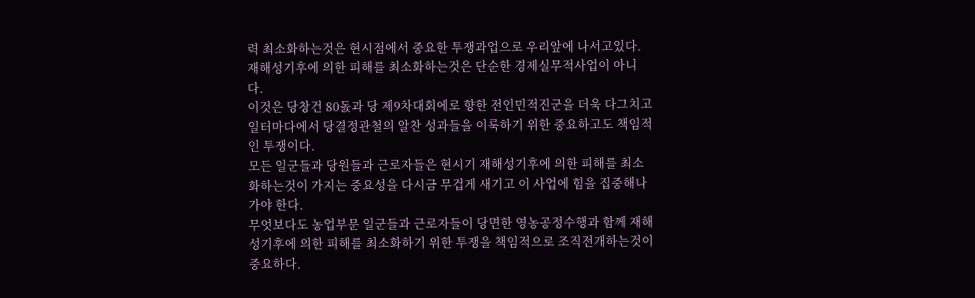력 최소화하는것은 현시점에서 중요한 투쟁과업으로 우리앞에 나서고있다.
재해성기후에 의한 피해를 최소화하는것은 단순한 경제실무적사업이 아니다.
이것은 당창건 80돐과 당 제9차대회에로 향한 전인민적진군을 더욱 다그치고 일터마다에서 당결정관철의 알찬 성과들을 이룩하기 위한 중요하고도 책임적인 투쟁이다.
모든 일군들과 당원들과 근로자들은 현시기 재해성기후에 의한 피해를 최소화하는것이 가지는 중요성을 다시금 무겁게 새기고 이 사업에 힘을 집중해나가야 한다.
무엇보다도 농업부문 일군들과 근로자들이 당면한 영농공정수행과 함께 재해성기후에 의한 피해를 최소화하기 위한 투쟁을 책임적으로 조직전개하는것이 중요하다.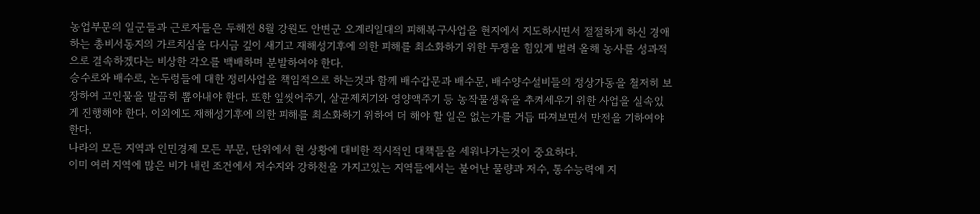농업부문의 일군들과 근로자들은 두해전 8월 강원도 안변군 오계리일대의 피해복구사업을 현지에서 지도하시면서 절절하게 하신 경애하는 총비서동지의 가르치심을 다시금 깊이 새기고 재해성기후에 의한 피해를 최소화하기 위한 투쟁을 힘있게 벌려 올해 농사를 성과적으로 결속하겠다는 비상한 각오를 백배하며 분발하여야 한다.
승수로와 배수로, 논두렁들에 대한 정리사업을 책임적으로 하는것과 함께 배수갑문과 배수문, 배수양수설비들의 정상가동을 철저히 보장하여 고인물을 말끔히 뽑아내야 한다. 또한 잎씻어주기, 살균제치기와 영양액주기 등 농작물생육을 추켜세우기 위한 사업을 실속있게 진행해야 한다. 이외에도 재해성기후에 의한 피해를 최소화하기 위하여 더 해야 할 일은 없는가를 거듭 따져보면서 만전을 기하여야 한다.
나라의 모든 지역과 인민경제 모든 부문, 단위에서 현 상황에 대비한 적시적인 대책들을 세워나가는것이 중요하다.
이미 여러 지역에 많은 비가 내린 조건에서 저수지와 강하천을 가지고있는 지역들에서는 불어난 물량과 저수, 통수능력에 지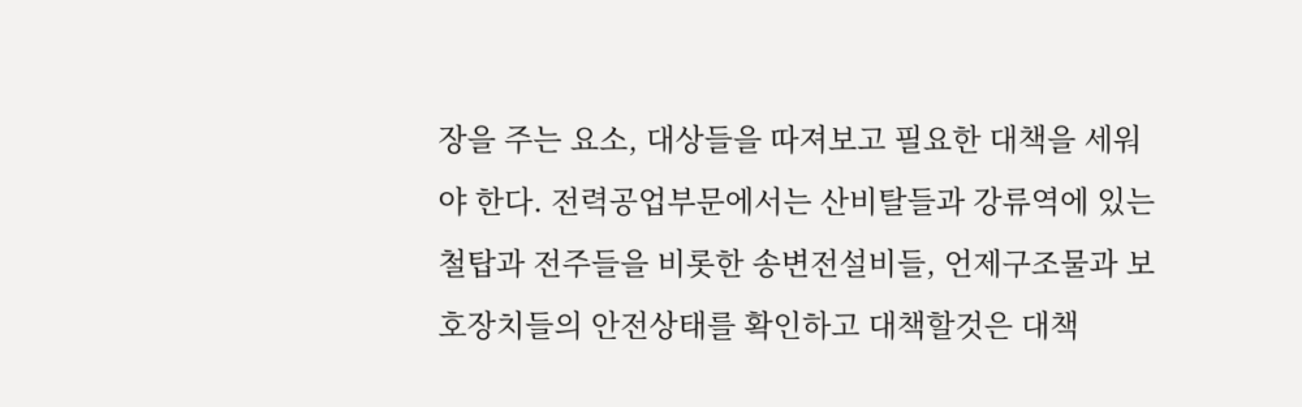장을 주는 요소, 대상들을 따져보고 필요한 대책을 세워야 한다. 전력공업부문에서는 산비탈들과 강류역에 있는 철탑과 전주들을 비롯한 송변전설비들, 언제구조물과 보호장치들의 안전상태를 확인하고 대책할것은 대책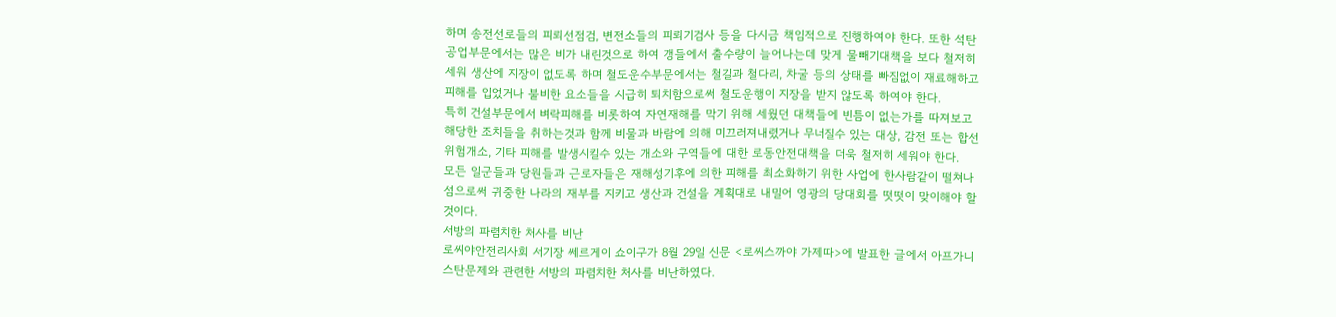하며 송전선로들의 피뢰선점검, 변전소들의 피뢰기검사 등을 다시금 책임적으로 진행하여야 한다. 또한 석탄공업부문에서는 많은 비가 내린것으로 하여 갱들에서 출수량이 늘어나는데 맞게 물빼기대책을 보다 철저히 세워 생산에 지장이 없도록 하며 철도운수부문에서는 철길과 철다리, 차굴 등의 상태를 빠짐없이 재료해하고 피해를 입었거나 불비한 요소들을 시급히 퇴치함으로써 철도운행이 지장을 받지 않도록 하여야 한다.
특히 건설부문에서 벼락피해를 비롯하여 자연재해를 막기 위해 세웠던 대책들에 빈틈이 없는가를 따져보고 해당한 조치들을 취하는것과 함께 비물과 바람에 의해 미끄러져내렸거나 무너질수 있는 대상, 감전 또는 합선위험개소, 기타 피해를 발생시킬수 있는 개소와 구역들에 대한 로동안전대책을 더욱 철저히 세워야 한다.
모든 일군들과 당원들과 근로자들은 재해성기후에 의한 피해를 최소화하기 위한 사업에 한사람같이 떨쳐나섬으로써 귀중한 나라의 재부를 지키고 생산과 건설을 계획대로 내밀어 영광의 당대회를 떳떳이 맞이해야 할것이다.
서방의 파렴치한 처사를 비난
로씨야안전리사회 서기장 쎄르게이 쇼이구가 8월 29일 신문 <로씨스까야 가제따>에 발표한 글에서 아프가니스탄문제와 관련한 서방의 파렴치한 처사를 비난하였다.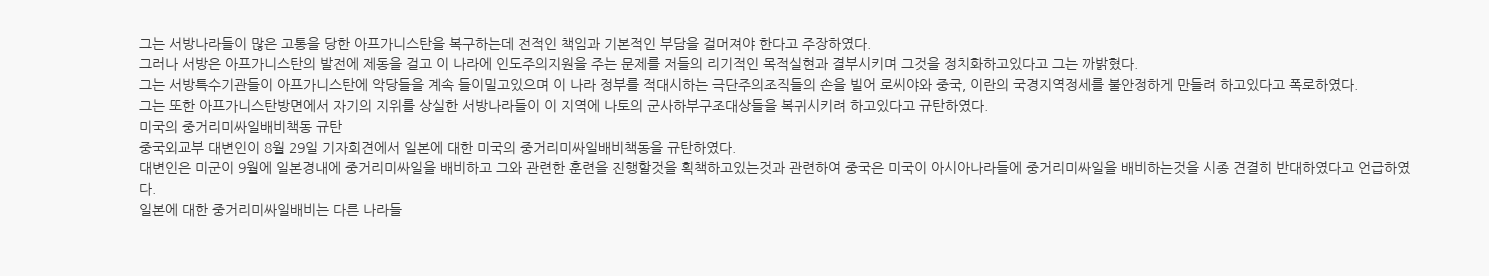그는 서방나라들이 많은 고통을 당한 아프가니스탄을 복구하는데 전적인 책임과 기본적인 부담을 걸머져야 한다고 주장하였다.
그러나 서방은 아프가니스탄의 발전에 제동을 걸고 이 나라에 인도주의지원을 주는 문제를 저들의 리기적인 목적실현과 결부시키며 그것을 정치화하고있다고 그는 까밝혔다.
그는 서방특수기관들이 아프가니스탄에 악당들을 계속 들이밀고있으며 이 나라 정부를 적대시하는 극단주의조직들의 손을 빌어 로씨야와 중국, 이란의 국경지역정세를 불안정하게 만들려 하고있다고 폭로하였다.
그는 또한 아프가니스탄방면에서 자기의 지위를 상실한 서방나라들이 이 지역에 나토의 군사하부구조대상들을 복귀시키려 하고있다고 규탄하였다.
미국의 중거리미싸일배비책동 규탄
중국외교부 대변인이 8월 29일 기자회견에서 일본에 대한 미국의 중거리미싸일배비책동을 규탄하였다.
대변인은 미군이 9월에 일본경내에 중거리미싸일을 배비하고 그와 관련한 훈련을 진행할것을 획책하고있는것과 관련하여 중국은 미국이 아시아나라들에 중거리미싸일을 배비하는것을 시종 견결히 반대하였다고 언급하였다.
일본에 대한 중거리미싸일배비는 다른 나라들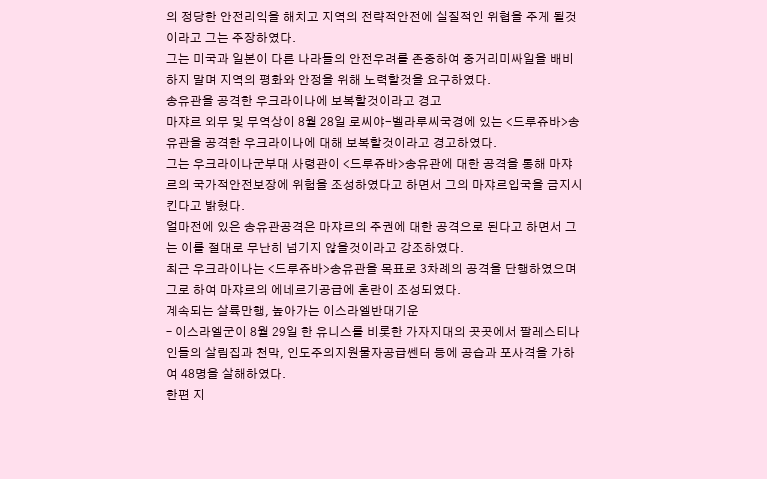의 정당한 안전리익을 해치고 지역의 전략적안전에 실질적인 위협을 주게 될것이라고 그는 주장하였다.
그는 미국과 일본이 다른 나라들의 안전우려를 존중하여 중거리미싸일을 배비하지 말며 지역의 평화와 안정을 위해 노력할것을 요구하였다.
송유관을 공격한 우크라이나에 보복할것이라고 경고
마쟈르 외무 및 무역상이 8월 28일 로씨야-벨라루씨국경에 있는 <드루쥬바>송유관을 공격한 우크라이나에 대해 보복할것이라고 경고하였다.
그는 우크라이나군부대 사령관이 <드루쥬바>송유관에 대한 공격을 통해 마쟈르의 국가적안전보장에 위험을 조성하였다고 하면서 그의 마쟈르입국을 금지시킨다고 밝혔다.
얼마전에 있은 송유관공격은 마쟈르의 주권에 대한 공격으로 된다고 하면서 그는 이를 절대로 무난히 넘기지 않을것이라고 강조하였다.
최근 우크라이나는 <드루쥬바>송유관을 목표로 3차례의 공격을 단행하였으며 그로 하여 마쟈르의 에네르기공급에 혼란이 조성되였다.
계속되는 살륙만행, 높아가는 이스라엘반대기운
– 이스라엘군이 8월 29일 한 유니스를 비롯한 가자지대의 곳곳에서 팔레스티나인들의 살림집과 천막, 인도주의지원물자공급쎈터 등에 공습과 포사격을 가하여 48명을 살해하였다.
한편 지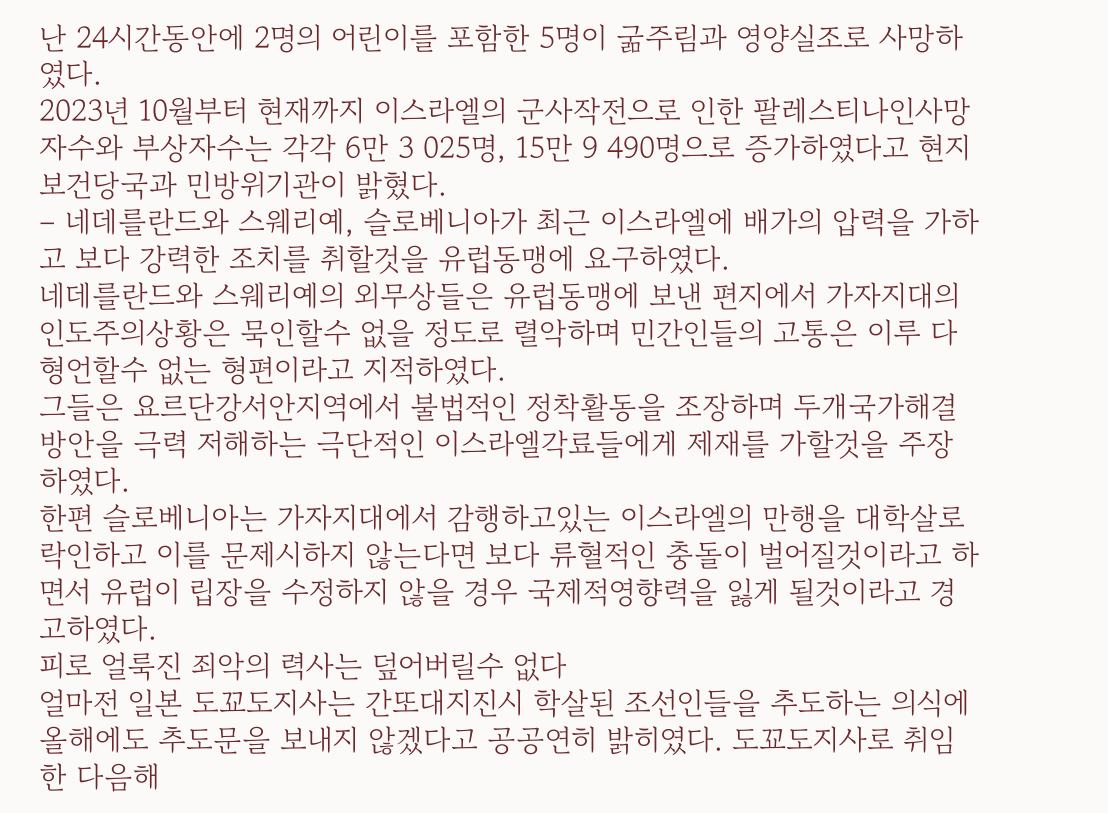난 24시간동안에 2명의 어린이를 포함한 5명이 굶주림과 영양실조로 사망하였다.
2023년 10월부터 현재까지 이스라엘의 군사작전으로 인한 팔레스티나인사망자수와 부상자수는 각각 6만 3 025명, 15만 9 490명으로 증가하였다고 현지보건당국과 민방위기관이 밝혔다.
– 네데를란드와 스웨리예, 슬로베니아가 최근 이스라엘에 배가의 압력을 가하고 보다 강력한 조치를 취할것을 유럽동맹에 요구하였다.
네데를란드와 스웨리예의 외무상들은 유럽동맹에 보낸 편지에서 가자지대의 인도주의상황은 묵인할수 없을 정도로 렬악하며 민간인들의 고통은 이루 다 형언할수 없는 형편이라고 지적하였다.
그들은 요르단강서안지역에서 불법적인 정착활동을 조장하며 두개국가해결방안을 극력 저해하는 극단적인 이스라엘각료들에게 제재를 가할것을 주장하였다.
한편 슬로베니아는 가자지대에서 감행하고있는 이스라엘의 만행을 대학살로 락인하고 이를 문제시하지 않는다면 보다 류혈적인 충돌이 벌어질것이라고 하면서 유럽이 립장을 수정하지 않을 경우 국제적영향력을 잃게 될것이라고 경고하였다.
피로 얼룩진 죄악의 력사는 덮어버릴수 없다
얼마전 일본 도꾜도지사는 간또대지진시 학살된 조선인들을 추도하는 의식에 올해에도 추도문을 보내지 않겠다고 공공연히 밝히였다. 도꾜도지사로 취임한 다음해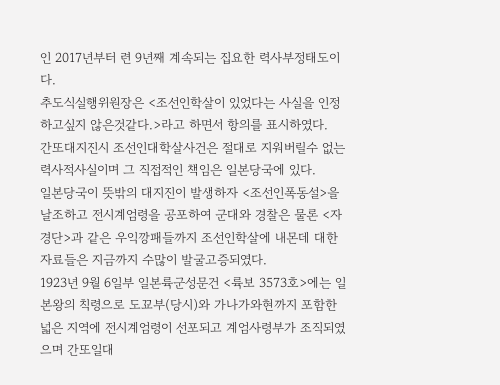인 2017년부터 련 9년째 계속되는 집요한 력사부정태도이다.
추도식실행위원장은 <조선인학살이 있었다는 사실을 인정하고싶지 않은것같다.>라고 하면서 항의를 표시하였다.
간또대지진시 조선인대학살사건은 절대로 지워버릴수 없는 력사적사실이며 그 직접적인 책임은 일본당국에 있다.
일본당국이 뜻밖의 대지진이 발생하자 <조선인폭동설>을 날조하고 전시계엄령을 공포하여 군대와 경찰은 물론 <자경단>과 같은 우익깡패들까지 조선인학살에 내몬데 대한 자료들은 지금까지 수많이 발굴고증되였다.
1923년 9월 6일부 일본륙군성문건 <륙보 3573호>에는 일본왕의 칙령으로 도꾜부(당시)와 가나가와현까지 포함한 넓은 지역에 전시계엄령이 선포되고 계엄사령부가 조직되였으며 간또일대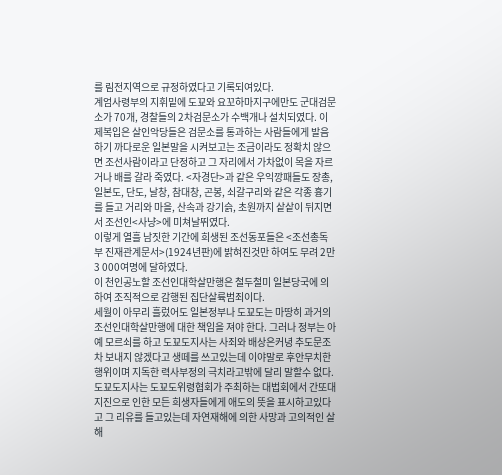를 림전지역으로 규정하였다고 기록되여있다.
계엄사령부의 지휘밑에 도꾜와 요꼬하마지구에만도 군대검문소가 70개, 경찰들의 2차검문소가 수백개나 설치되였다. 이 제복입은 살인악당들은 검문소를 통과하는 사람들에게 발음하기 까다로운 일본말을 시켜보고는 조금이라도 정확치 않으면 조선사람이라고 단정하고 그 자리에서 가차없이 목을 자르거나 배를 갈라 죽였다. <자경단>과 같은 우익깡패들도 장총, 일본도, 단도, 날창, 참대창, 곤봉, 쇠갈구리와 같은 각종 흉기를 들고 거리와 마을, 산속과 강기슭, 초원까지 샅샅이 뒤지면서 조선인<사냥>에 미쳐날뛰였다.
이렇게 열흘 남짓한 기간에 희생된 조선동포들은 <조선총독부 진재관계문서>(1924년판)에 밝혀진것만 하여도 무려 2만 3 000여명에 달하였다.
이 천인공노할 조선인대학살만행은 철두철미 일본당국에 의하여 조직적으로 감행된 집단살륙범죄이다.
세월이 아무리 흘렀어도 일본정부나 도꾜도는 마땅히 과거의 조선인대학살만행에 대한 책임을 져야 한다. 그러나 정부는 아예 모르쇠를 하고 도꾜도지사는 사죄와 배상은커녕 추도문조차 보내지 않겠다고 생떼를 쓰고있는데 이야말로 후안무치한 행위이며 지독한 력사부정의 극치라고밖에 달리 말할수 없다.
도꾜도지사는 도꾜도위령협회가 주최하는 대법회에서 간또대지진으로 인한 모든 희생자들에게 애도의 뜻을 표시하고있다고 그 리유를 들고있는데 자연재해에 의한 사망과 고의적인 살해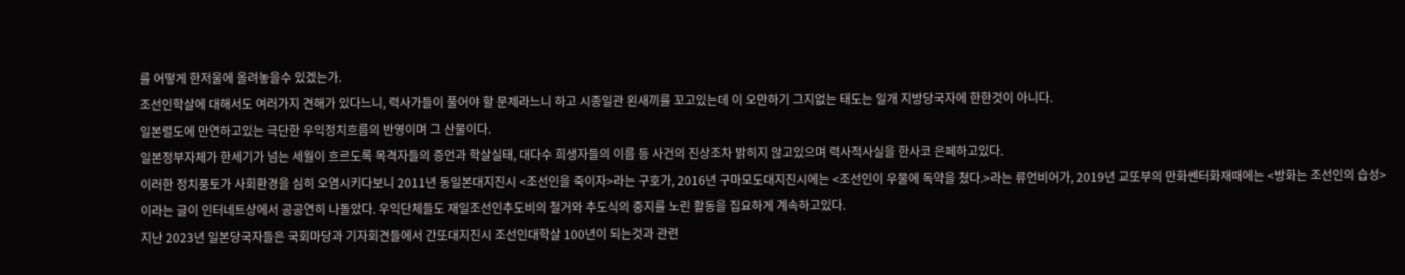를 어떻게 한저울에 올려놓을수 있겠는가.
조선인학살에 대해서도 여러가지 견해가 있다느니, 력사가들이 풀어야 할 문제라느니 하고 시종일관 왼새끼를 꼬고있는데 이 오만하기 그지없는 태도는 일개 지방당국자에 한한것이 아니다.
일본렬도에 만연하고있는 극단한 우익정치흐름의 반영이며 그 산물이다.
일본정부자체가 한세기가 넘는 세월이 흐르도록 목격자들의 증언과 학살실태, 대다수 희생자들의 이름 등 사건의 진상조차 밝히지 않고있으며 력사적사실을 한사코 은페하고있다.
이러한 정치풍토가 사회환경을 심히 오염시키다보니 2011년 동일본대지진시 <조선인을 죽이자>라는 구호가, 2016년 구마모도대지진시에는 <조선인이 우물에 독약을 쳤다.>라는 류언비어가, 2019년 교또부의 만화쎈터화재때에는 <방화는 조선인의 습성>이라는 글이 인터네트상에서 공공연히 나돌았다. 우익단체들도 재일조선인추도비의 철거와 추도식의 중지를 노린 활동을 집요하게 계속하고있다.
지난 2023년 일본당국자들은 국회마당과 기자회견들에서 간또대지진시 조선인대학살 100년이 되는것과 관련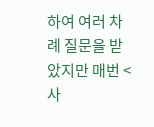하여 여러 차례 질문을 받았지만 매번 <사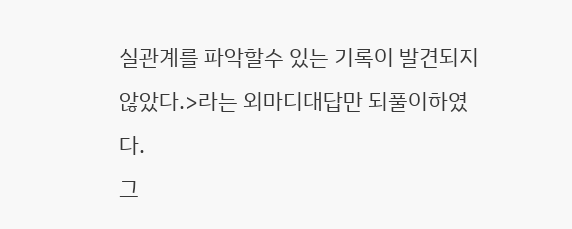실관계를 파악할수 있는 기록이 발견되지 않았다.>라는 외마디대답만 되풀이하였다.
그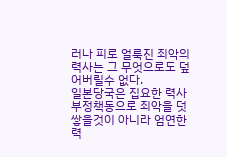러나 피로 얼룩진 죄악의 력사는 그 무엇으로도 덮어버릴수 없다.
일본당국은 집요한 력사부정책동으로 죄악을 덧쌓을것이 아니라 엄연한 력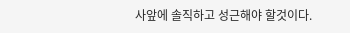사앞에 솔직하고 성근해야 할것이다.